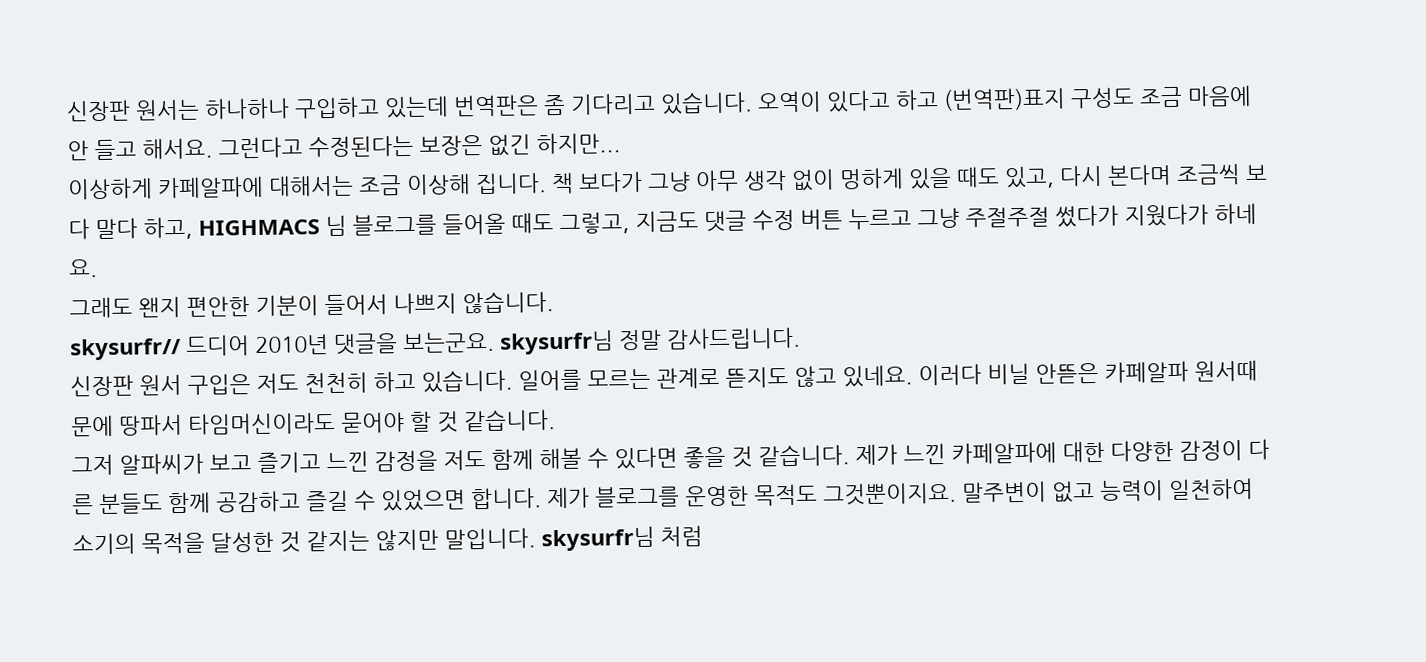신장판 원서는 하나하나 구입하고 있는데 번역판은 좀 기다리고 있습니다. 오역이 있다고 하고 (번역판)표지 구성도 조금 마음에 안 들고 해서요. 그런다고 수정된다는 보장은 없긴 하지만...
이상하게 카페알파에 대해서는 조금 이상해 집니다. 책 보다가 그냥 아무 생각 없이 멍하게 있을 때도 있고, 다시 본다며 조금씩 보다 말다 하고, HIGHMACS 님 블로그를 들어올 때도 그렇고, 지금도 댓글 수정 버튼 누르고 그냥 주절주절 썼다가 지웠다가 하네요.
그래도 왠지 편안한 기분이 들어서 나쁘지 않습니다.
skysurfr// 드디어 2010년 댓글을 보는군요. skysurfr님 정말 감사드립니다.
신장판 원서 구입은 저도 천천히 하고 있습니다. 일어를 모르는 관계로 뜯지도 않고 있네요. 이러다 비닐 안뜯은 카페알파 원서때문에 땅파서 타임머신이라도 묻어야 할 것 같습니다.
그저 알파씨가 보고 즐기고 느낀 감정을 저도 함께 해볼 수 있다면 좋을 것 같습니다. 제가 느낀 카페알파에 대한 다양한 감정이 다른 분들도 함께 공감하고 즐길 수 있었으면 합니다. 제가 블로그를 운영한 목적도 그것뿐이지요. 말주변이 없고 능력이 일천하여 소기의 목적을 달성한 것 같지는 않지만 말입니다. skysurfr님 처럼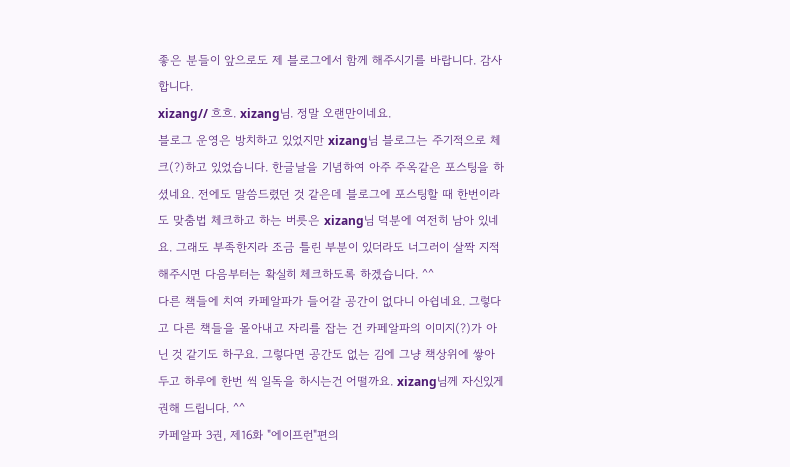좋은 분들이 앞으로도 제 블로그에서 함께 해주시기를 바랍니다. 감사합니다.
xizang// 흐흐. xizang님. 정말 오랜만이네요.
블로그 운영은 방치하고 있었지만 xizang님 블로그는 주기적으로 체크(?)하고 있었습니다. 한글날을 기념하여 아주 주옥같은 포스팅을 하셨네요. 전에도 말씀드렸던 것 같은데 블로그에 포스팅할 때 한번이라도 맞춤법 체크하고 하는 버릇은 xizang님 덕분에 여전히 남아 있네요. 그래도 부족한지라 조금 틀린 부분이 있더라도 너그러이 살짝 지적해주시면 다음부터는 확실히 체크하도록 하겠습니다. ^^
다른 책들에 치여 카페알파가 들어갈 공간이 없다니 아쉽네요. 그렇다고 다른 책들을 몰아내고 자리를 잡는 건 카페알파의 이미지(?)가 아닌 것 같기도 하구요. 그렇다면 공간도 없는 김에 그냥 책상위에 쌓아두고 하루에 한번 씩 일독을 하시는건 어떨까요. xizang님께 자신있게 권해 드립니다. ^^
카페알파 3권, 제16화 "에이프런"편의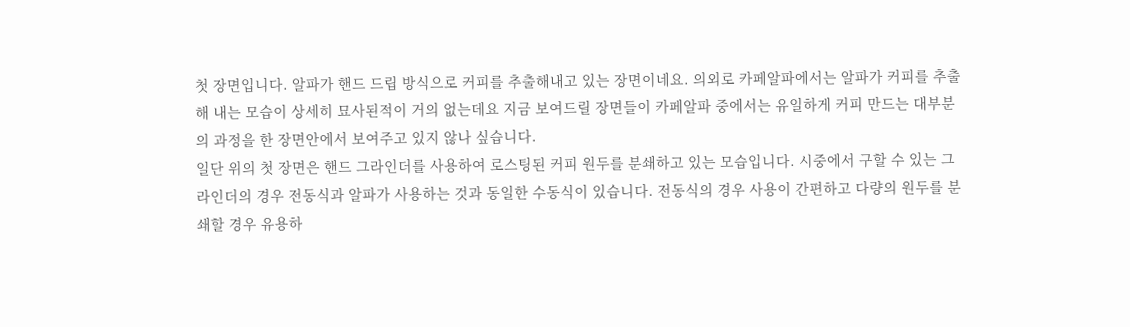첫 장면입니다. 알파가 핸드 드립 방식으로 커피를 추출해내고 있는 장면이네요. 의외로 카페알파에서는 알파가 커피를 추출해 내는 모습이 상세히 묘사된적이 거의 없는데요 지금 보여드릴 장면들이 카페알파 중에서는 유일하게 커피 만드는 대부분의 과정을 한 장면안에서 보여주고 있지 않나 싶습니다.
일단 위의 첫 장면은 핸드 그라인더를 사용하여 로스팅된 커피 원두를 분쇄하고 있는 모습입니다. 시중에서 구할 수 있는 그라인더의 경우 전동식과 알파가 사용하는 것과 동일한 수동식이 있습니다. 전동식의 경우 사용이 간편하고 다량의 원두를 분쇄할 경우 유용하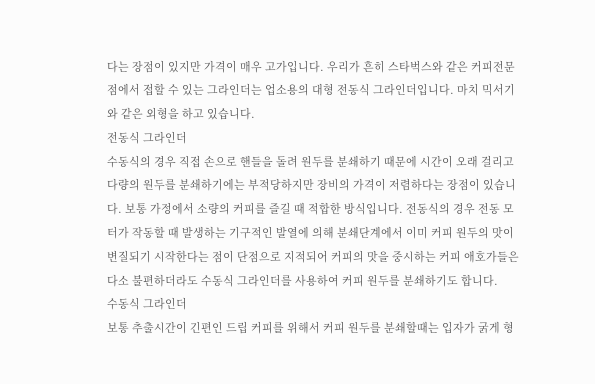다는 장점이 있지만 가격이 매우 고가입니다. 우리가 흔히 스타벅스와 같은 커피전문점에서 접할 수 있는 그라인더는 업소용의 대형 전동식 그라인더입니다. 마치 믹서기와 같은 외형을 하고 있습니다.
전동식 그라인더
수동식의 경우 직접 손으로 핸들을 돌려 원두를 분쇄하기 때문에 시간이 오래 걸리고 다량의 원두를 분쇄하기에는 부적당하지만 장비의 가격이 저렴하다는 장점이 있습니다. 보통 가정에서 소량의 커피를 즐길 때 적합한 방식입니다. 전동식의 경우 전동 모터가 작동할 때 발생하는 기구적인 발열에 의해 분쇄단계에서 이미 커피 원두의 맛이 변질되기 시작한다는 점이 단점으로 지적되어 커피의 맛을 중시하는 커피 애호가들은 다소 불편하더라도 수동식 그라인더를 사용하여 커피 원두를 분쇄하기도 합니다.
수동식 그라인더
보통 추출시간이 긴편인 드립 커피를 위해서 커피 원두를 분쇄할때는 입자가 굵게 형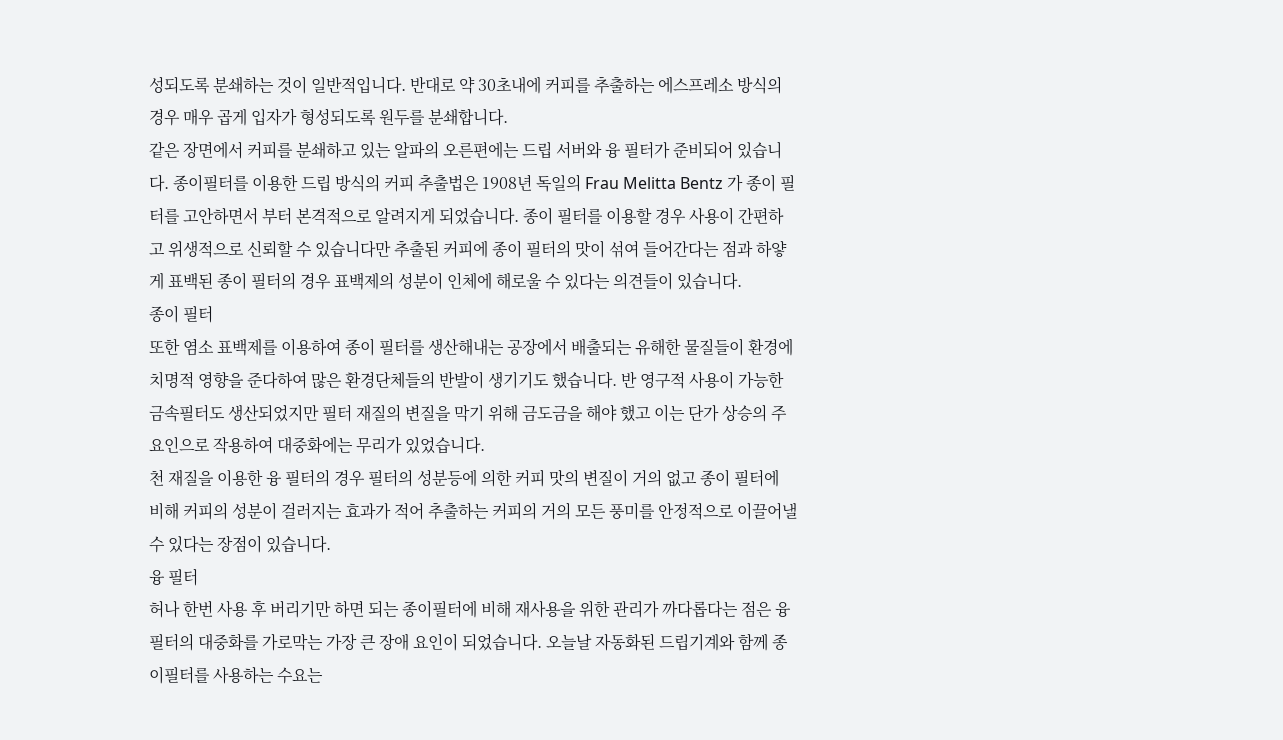성되도록 분쇄하는 것이 일반적입니다. 반대로 약 30초내에 커피를 추출하는 에스프레소 방식의 경우 매우 곱게 입자가 형성되도록 원두를 분쇄합니다.
같은 장면에서 커피를 분쇄하고 있는 알파의 오른편에는 드립 서버와 융 필터가 준비되어 있습니다. 종이필터를 이용한 드립 방식의 커피 추출법은 1908년 독일의 Frau Melitta Bentz 가 종이 필터를 고안하면서 부터 본격적으로 알려지게 되었습니다. 종이 필터를 이용할 경우 사용이 간편하고 위생적으로 신뢰할 수 있습니다만 추출된 커피에 종이 필터의 맛이 섞여 들어간다는 점과 하얗게 표백된 종이 필터의 경우 표백제의 성분이 인체에 해로울 수 있다는 의견들이 있습니다.
종이 필터
또한 염소 표백제를 이용하여 종이 필터를 생산해내는 공장에서 배출되는 유해한 물질들이 환경에 치명적 영향을 준다하여 많은 환경단체들의 반발이 생기기도 했습니다. 반 영구적 사용이 가능한 금속필터도 생산되었지만 필터 재질의 변질을 막기 위해 금도금을 해야 했고 이는 단가 상승의 주 요인으로 작용하여 대중화에는 무리가 있었습니다.
천 재질을 이용한 융 필터의 경우 필터의 성분등에 의한 커피 맛의 변질이 거의 없고 종이 필터에 비해 커피의 성분이 걸러지는 효과가 적어 추출하는 커피의 거의 모든 풍미를 안정적으로 이끌어낼 수 있다는 장점이 있습니다.
융 필터
허나 한번 사용 후 버리기만 하면 되는 종이필터에 비해 재사용을 위한 관리가 까다롭다는 점은 융 필터의 대중화를 가로막는 가장 큰 장애 요인이 되었습니다. 오늘날 자동화된 드립기계와 함께 종이필터를 사용하는 수요는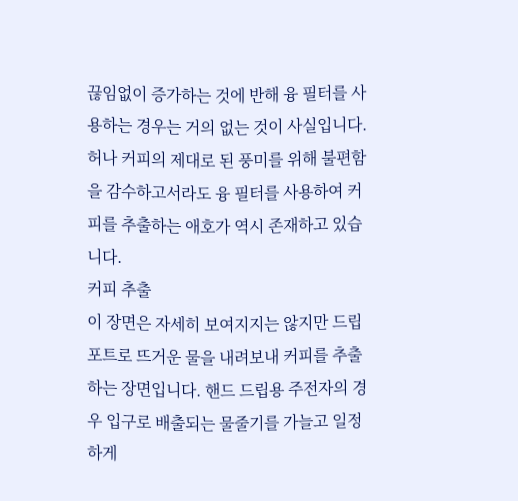끊임없이 증가하는 것에 반해 융 필터를 사용하는 경우는 거의 없는 것이 사실입니다. 허나 커피의 제대로 된 풍미를 위해 불편함을 감수하고서라도 융 필터를 사용하여 커피를 추출하는 애호가 역시 존재하고 있습니다.
커피 추출
이 장면은 자세히 보여지지는 않지만 드립포트로 뜨거운 물을 내려보내 커피를 추출하는 장면입니다. 핸드 드립용 주전자의 경우 입구로 배출되는 물줄기를 가늘고 일정하게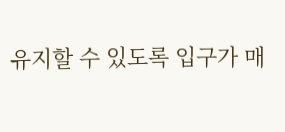유지할 수 있도록 입구가 매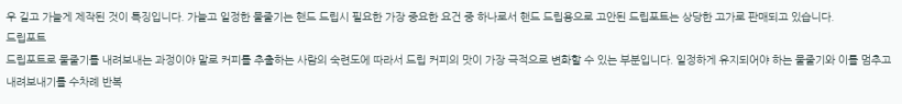우 길고 가늘게 제작된 것이 특징입니다. 가늘고 일정한 물줄기는 핸드 드립시 필요한 가장 중요한 요건 중 하나로서 핸드 드립용으로 고안된 드립포트는 상당한 고가로 판매되고 있습니다.
드립포트
드립포트로 물줄기를 내려보내는 과정이야 말로 커피를 추출하는 사람의 숙련도에 따라서 드립 커피의 맛이 가장 극적으로 변화할 수 있는 부분입니다. 일정하게 유지되어야 하는 물줄기와 이를 멈추고 내려보내기를 수차례 반복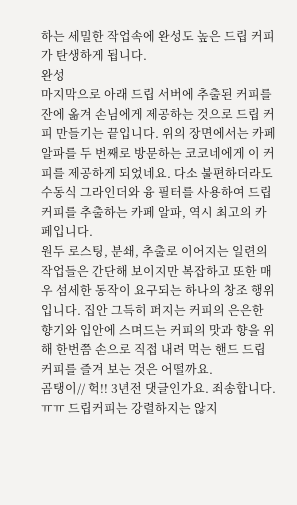하는 세밀한 작업속에 완성도 높은 드립 커피가 탄생하게 됩니다.
완성
마지막으로 아래 드립 서버에 추출된 커피를 잔에 옮겨 손님에게 제공하는 것으로 드립 커피 만들기는 끝입니다. 위의 장면에서는 카페알파를 두 번째로 방문하는 코코네에게 이 커피를 제공하게 되었네요. 다소 불편하더라도 수동식 그라인더와 융 필터를 사용하여 드립 커피를 추출하는 카페 알파, 역시 최고의 카페입니다.
원두 로스팅, 분쇄, 추출로 이어지는 일련의 작업들은 간단해 보이지만 복잡하고 또한 매우 섬세한 동작이 요구되는 하나의 창조 행위입니다. 집안 그득히 퍼지는 커피의 은은한 향기와 입안에 스며드는 커피의 맛과 향을 위해 한번쯤 손으로 직접 내려 먹는 핸드 드립 커피를 즐겨 보는 것은 어떨까요.
곰탱이// 헉!! 3년전 댓글인가요. 죄송합니다. ㅠㅠ 드립커피는 강렬하지는 않지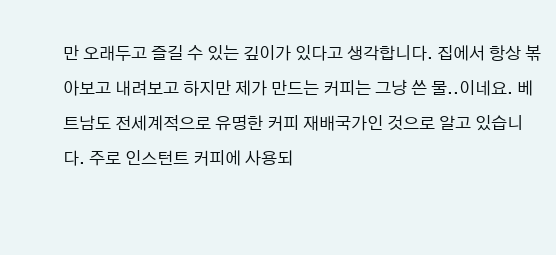만 오래두고 즐길 수 있는 깊이가 있다고 생각합니다. 집에서 항상 볶아보고 내려보고 하지만 제가 만드는 커피는 그냥 쓴 물..이네요. 베트남도 전세계적으로 유명한 커피 재배국가인 것으로 알고 있습니다. 주로 인스턴트 커피에 사용되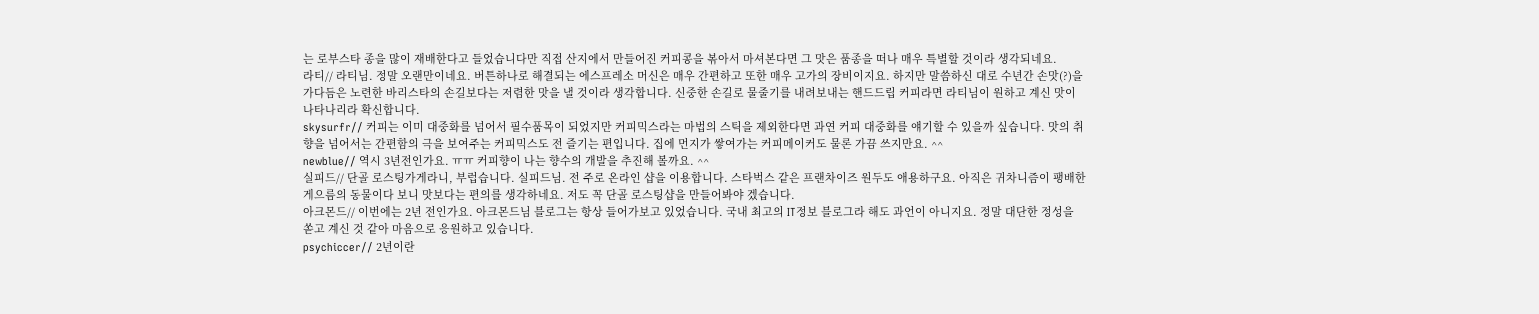는 로부스타 종을 많이 재배한다고 들었습니다만 직접 산지에서 만들어진 커피콩을 볶아서 마셔본다면 그 맛은 품종을 떠나 매우 특별할 것이라 생각되네요.
라티// 라티님. 정말 오랜만이네요. 버튼하나로 해결되는 에스프레소 머신은 매우 간편하고 또한 매우 고가의 장비이지요. 하지만 말씀하신 대로 수년간 손맛(?)을 가다듬은 노련한 바리스타의 손길보다는 저렴한 맛을 낼 것이라 생각합니다. 신중한 손길로 물줄기를 내려보내는 핸드드립 커피라면 라티님이 원하고 계신 맛이 나타나리라 확신합니다.
skysurfr// 커피는 이미 대중화를 넘어서 필수품목이 되었지만 커피믹스라는 마법의 스틱을 제외한다면 과연 커피 대중화를 얘기할 수 있을까 싶습니다. 맛의 취향을 넘어서는 간편함의 극을 보여주는 커피믹스도 전 즐기는 편입니다. 집에 먼지가 쌓여가는 커피메이커도 물론 가끔 쓰지만요. ^^
newblue// 역시 3년전인가요. ㅠㅠ 커피향이 나는 향수의 개발을 추진해 볼까요. ^^
실피드// 단골 로스팅가게라니, 부럽습니다. 실피드님. 전 주로 온라인 샵을 이용합니다. 스타벅스 같은 프랜차이즈 원두도 애용하구요. 아직은 귀차니즘이 팽배한 게으름의 동물이다 보니 맛보다는 편의를 생각하네요. 저도 꼭 단골 로스팅샵을 만들어봐야 겠습니다.
아크몬드// 이번에는 2년 전인가요. 아크몬드님 블로그는 항상 들어가보고 있었습니다. 국내 최고의 IT정보 블로그라 해도 과언이 아니지요. 정말 대단한 정성을 쏟고 계신 것 같아 마음으로 응원하고 있습니다.
psychiccer// 2년이란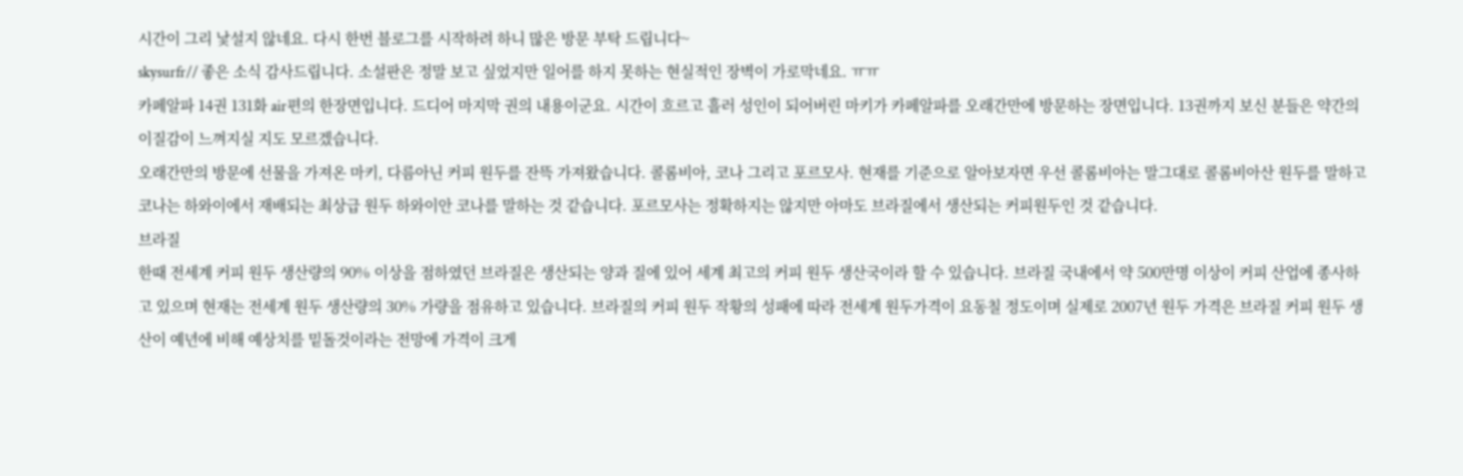시간이 그리 낯설지 않네요. 다시 한번 블로그를 시작하려 하니 많은 방문 부탁 드립니다~
skysurfr// 좋은 소식 감사드립니다. 소설판은 정말 보고 싶었지만 일어를 하지 못하는 현실적인 장벽이 가로막네요. ㅠㅠ
카페알파 14권 131화 air편의 한장면입니다. 드디어 마지막 권의 내용이군요. 시간이 흐르고 흘러 성인이 되어버린 마키가 카페알파를 오래간만에 방문하는 장면입니다. 13권까지 보신 분들은 약간의 이질감이 느껴지실 지도 모르겠습니다.
오래간만의 방문에 선물을 가져온 마키, 다름아닌 커피 원두를 잔뜩 가져왔습니다. 콜롬비아, 코나 그리고 포르모사. 현재를 기준으로 알아보자면 우선 콜롬비아는 말그대로 콜롬비아산 원두를 말하고 코나는 하와이에서 재배되는 최상급 원두 하와이안 코나를 말하는 것 같습니다. 포르모사는 정확하지는 않지만 아마도 브라질에서 생산되는 커피원두인 것 같습니다.
브라질
한때 전세계 커피 원두 생산량의 90% 이상을 점하였던 브라질은 생산되는 양과 질에 있어 세계 최고의 커피 원두 생산국이라 할 수 있습니다. 브라질 국내에서 약 500만명 이상이 커피 산업에 종사하고 있으며 현재는 전세계 원두 생산량의 30% 가량을 점유하고 있습니다. 브라질의 커피 원두 작황의 성패에 따라 전세계 원두가격이 요동칠 정도이며 실제로 2007년 원두 가격은 브라질 커피 원두 생산이 예년에 비해 예상치를 밑돌것이라는 전망에 가격이 크게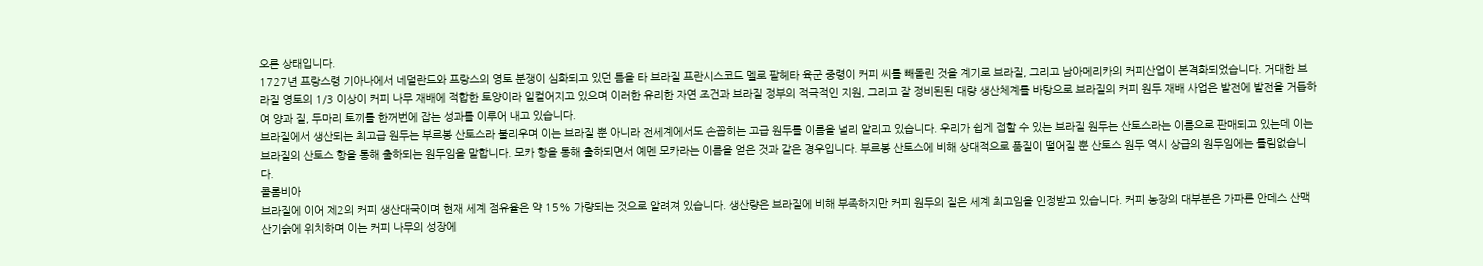오른 상태입니다.
1727년 프랑스령 기아나에서 네덜란드와 프랑스의 영토 분쟁이 심화되고 있던 틈을 타 브라질 프란시스코드 멜로 팔헤타 육군 중령이 커피 씨를 빼돌린 것을 계기로 브라질, 그리고 남아메리카의 커피산업이 본격화되었습니다. 거대한 브라질 영토의 1/3 이상이 커피 나무 재배에 적합한 토양이라 일컬어지고 있으며 이러한 유리한 자연 조건과 브라질 정부의 적극적인 지원, 그리고 잘 정비된된 대량 생산체계를 바탕으로 브라질의 커피 원두 재배 사업은 발전에 발전을 거듭하여 양과 질, 두마리 토끼를 한꺼번에 잡는 성과를 이루어 내고 있습니다.
브라질에서 생산되는 최고급 원두는 부르봉 산토스라 불리우며 이는 브라질 뿐 아니라 전세계에서도 손꼽히는 고급 원두를 이름을 널리 알리고 있습니다. 우리가 쉽게 접할 수 있는 브라질 원두는 산토스라는 이름으로 판매되고 있는데 이는 브라질의 산토스 항을 통해 출하되는 원두임을 말합니다. 모카 항을 통해 출하되면서 예멘 모카라는 이름을 얻은 것과 같은 경우입니다. 부르봉 산토스에 비해 상대적으로 품질이 떨어질 뿐 산토스 원두 역시 상급의 원두임에는 틀림없습니다.
콜롬비아
브라질에 이어 제2의 커피 생산대국이며 현재 세계 점유율은 약 15% 가량되는 것으로 알려져 있습니다. 생산량은 브라질에 비해 부족하지만 커피 원두의 질은 세계 최고임을 인정받고 있습니다. 커피 농장의 대부분은 가파른 안데스 산맥 산기슭에 위치하며 이는 커피 나무의 성장에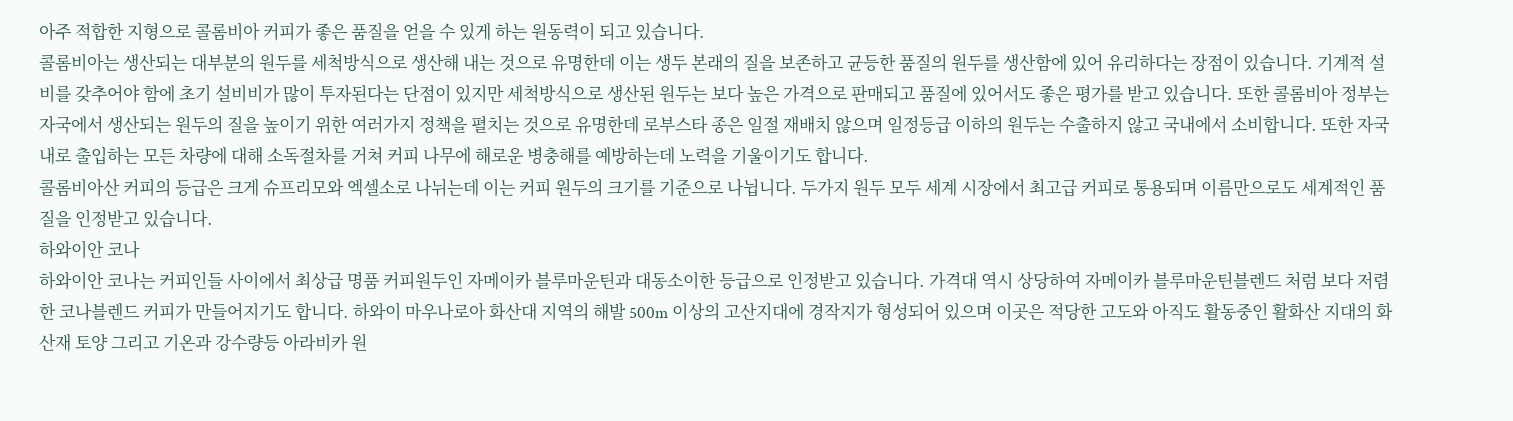아주 적합한 지형으로 콜롬비아 커피가 좋은 품질을 얻을 수 있게 하는 원동력이 되고 있습니다.
콜롬비아는 생산되는 대부분의 원두를 세척방식으로 생산해 내는 것으로 유명한데 이는 생두 본래의 질을 보존하고 균등한 품질의 원두를 생산함에 있어 유리하다는 장점이 있습니다. 기계적 설비를 갖추어야 함에 초기 설비비가 많이 투자된다는 단점이 있지만 세척방식으로 생산된 원두는 보다 높은 가격으로 판매되고 품질에 있어서도 좋은 평가를 받고 있습니다. 또한 콜롬비아 정부는 자국에서 생산되는 원두의 질을 높이기 위한 여러가지 정책을 펼치는 것으로 유명한데 로부스타 종은 일절 재배치 않으며 일정등급 이하의 원두는 수출하지 않고 국내에서 소비합니다. 또한 자국내로 출입하는 모든 차량에 대해 소독절차를 거쳐 커피 나무에 해로운 병충해를 예방하는데 노력을 기울이기도 합니다.
콜롬비아산 커피의 등급은 크게 슈프리모와 엑셀소로 나뉘는데 이는 커피 원두의 크기를 기준으로 나뉩니다. 두가지 원두 모두 세계 시장에서 최고급 커피로 통용되며 이름만으로도 세계적인 품질을 인정받고 있습니다.
하와이안 코나
하와이안 코나는 커피인들 사이에서 최상급 명품 커피원두인 자메이카 블루마운틴과 대동소이한 등급으로 인정받고 있습니다. 가격대 역시 상당하여 자메이카 블루마운틴블렌드 처럼 보다 저렴한 코나블렌드 커피가 만들어지기도 합니다. 하와이 마우나로아 화산대 지역의 해발 500m 이상의 고산지대에 경작지가 형성되어 있으며 이곳은 적당한 고도와 아직도 활동중인 활화산 지대의 화산재 토양 그리고 기온과 강수량등 아라비카 원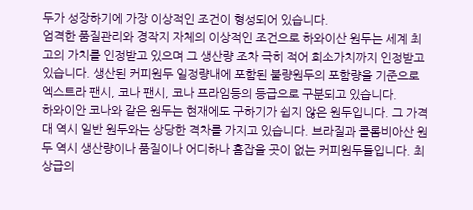두가 성장하기에 가장 이상적인 조건이 형성되어 있습니다.
엄격한 품질관리와 경작지 자체의 이상적인 조건으로 하와이산 원두는 세계 최고의 가치를 인정받고 있으며 그 생산량 조차 극히 적어 희소가치까지 인정받고 있습니다. 생산된 커피원두 일정량내에 포함된 불량원두의 포함량을 기준으로 엑스트라 팬시, 코나 팬시, 코나 프라임등의 등급으로 구분되고 있습니다.
하와이안 코나와 같은 원두는 현재에도 구하기가 쉽지 않은 원두입니다. 그 가격대 역시 일반 원두와는 상당한 격차를 가지고 있습니다. 브라질과 콜롬비아산 원두 역시 생산량이나 품질이나 어디하나 흠잡을 곳이 없는 커피원두들입니다. 최상급의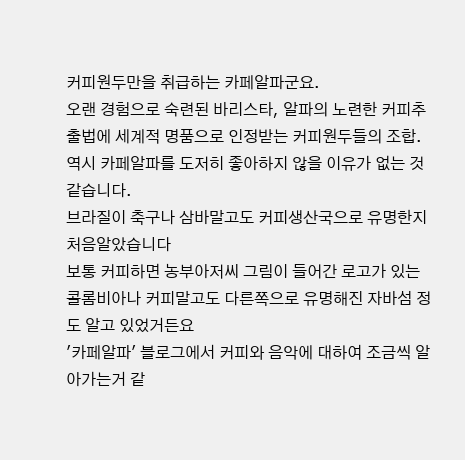커피원두만을 취급하는 카페알파군요.
오랜 경험으로 숙련된 바리스타, 알파의 노련한 커피추출법에 세계적 명품으로 인정받는 커피원두들의 조합. 역시 카페알파를 도저히 좋아하지 않을 이유가 없는 것 같습니다.
브라질이 축구나 삼바말고도 커피생산국으로 유명한지 처음알았습니다
보통 커피하면 농부아저씨 그림이 들어간 로고가 있는 콜롬비아나 커피말고도 다른쪽으로 유명해진 자바섬 정도 알고 있었거든요
'카페알파' 블로그에서 커피와 음악에 대하여 조금씩 알아가는거 같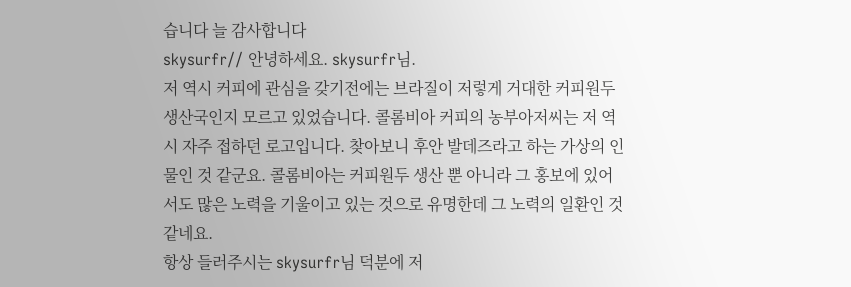습니다 늘 감사합니다
skysurfr// 안녕하세요. skysurfr님.
저 역시 커피에 관심을 갖기전에는 브라질이 저렇게 거대한 커피원두 생산국인지 모르고 있었습니다. 콜롬비아 커피의 농부아저씨는 저 역시 자주 접하던 로고입니다. 찾아보니 후안 발데즈라고 하는 가상의 인물인 것 같군요. 콜롬비아는 커피원두 생산 뿐 아니라 그 홍보에 있어서도 많은 노력을 기울이고 있는 것으로 유명한데 그 노력의 일환인 것 같네요.
항상 들러주시는 skysurfr님 덕분에 저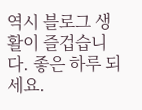역시 블로그 생활이 즐겁습니다. 좋은 하루 되세요.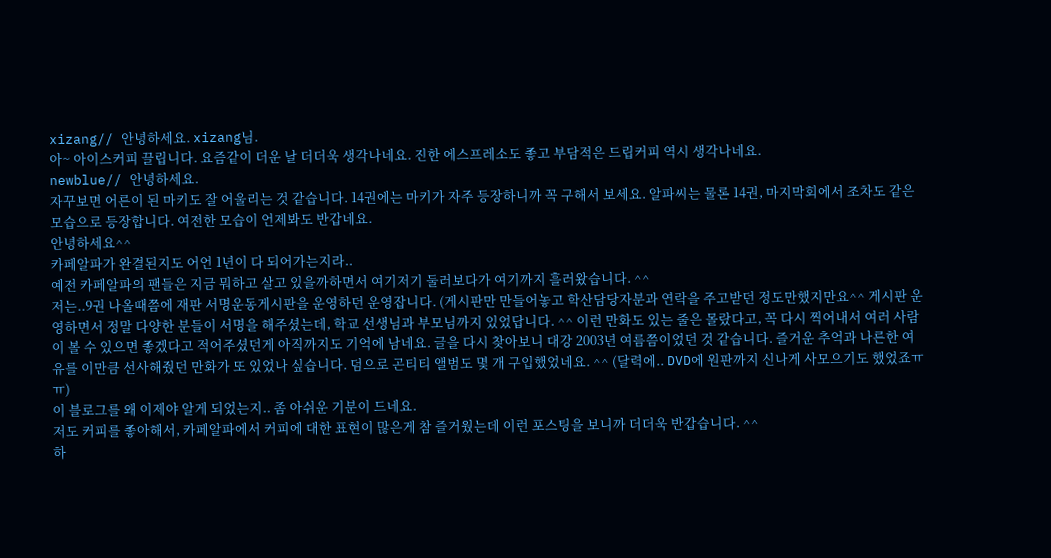xizang// 안녕하세요. xizang님.
아~ 아이스커피 끌립니다. 요즘같이 더운 날 더더욱 생각나네요. 진한 에스프레소도 좋고 부담적은 드립커피 역시 생각나네요.
newblue// 안녕하세요.
자꾸보면 어른이 된 마키도 잘 어울리는 것 같습니다. 14권에는 마키가 자주 등장하니까 꼭 구해서 보세요. 알파씨는 물론 14권, 마지막회에서 조차도 같은 모습으로 등장합니다. 여전한 모습이 언제봐도 반갑네요.
안녕하세요^^
카페알파가 완결된지도 어언 1년이 다 되어가는지라..
예전 카페알파의 팬들은 지금 뭐하고 살고 있을까하면서 여기저기 둘러보다가 여기까지 흘러왔습니다. ^^
저는..9권 나올때쯤에 재판 서명운동게시판을 운영하던 운영잡니다. (게시판만 만들어놓고 학산담당자분과 연락을 주고받던 정도만했지만요^^ 게시판 운영하면서 정말 다양한 분들이 서명을 해주셨는데, 학교 선생님과 부모님까지 있었답니다. ^^ 이런 만화도 있는 줄은 몰랐다고, 꼭 다시 찍어내서 여러 사람이 볼 수 있으면 좋겠다고 적어주셨던게 아직까지도 기억에 남네요. 글을 다시 찾아보니 대강 2003년 여름쯤이었던 것 같습니다. 즐거운 추억과 나른한 여유를 이만큼 선사해줬던 만화가 또 있었나 싶습니다. 덤으로 곤티티 앨범도 몇 개 구입했었네요. ^^ (달력에.. DVD에 원판까지 신나게 사모으기도 했었죠ㅠㅠ)
이 블로그를 왜 이제야 알게 되었는지.. 좀 아쉬운 기분이 드네요.
저도 커피를 좋아해서, 카페알파에서 커피에 대한 표현이 많은게 참 즐거웠는데 이런 포스팅을 보니까 더더욱 반갑습니다. ^^
하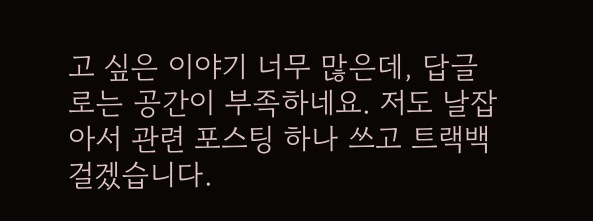고 싶은 이야기 너무 많은데, 답글로는 공간이 부족하네요. 저도 날잡아서 관련 포스팅 하나 쓰고 트랙백 걸겠습니다.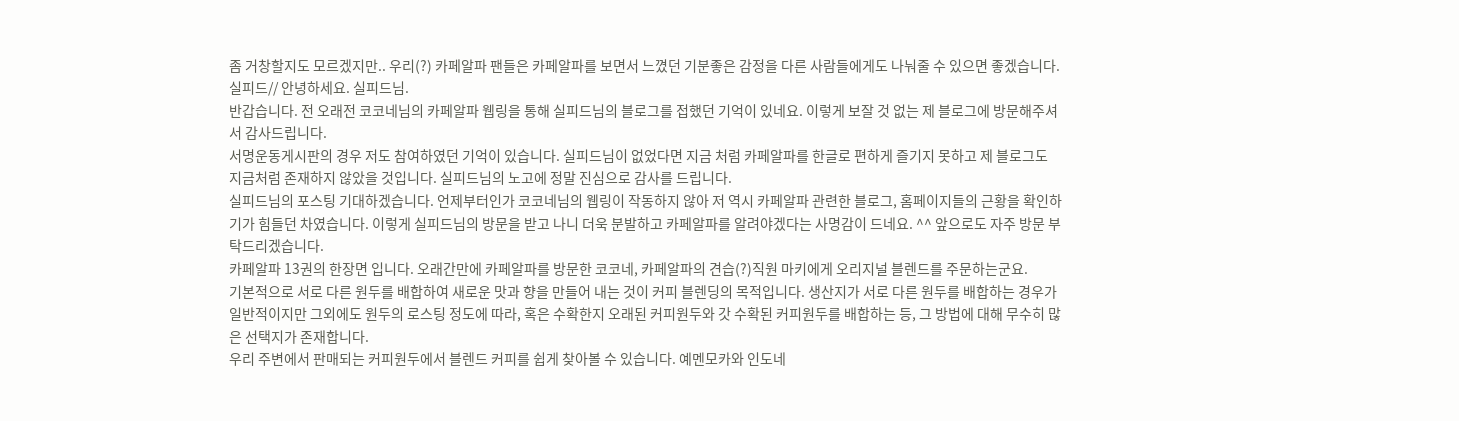좀 거창할지도 모르겠지만.. 우리(?) 카페알파 팬들은 카페알파를 보면서 느꼈던 기분좋은 감정을 다른 사람들에게도 나눠줄 수 있으면 좋겠습니다.
실피드// 안녕하세요. 실피드님.
반갑습니다. 전 오래전 코코네님의 카페알파 웹링을 통해 실피드님의 블로그를 접했던 기억이 있네요. 이렇게 보잘 것 없는 제 블로그에 방문해주셔서 감사드립니다.
서명운동게시판의 경우 저도 참여하였던 기억이 있습니다. 실피드님이 없었다면 지금 처럼 카페알파를 한글로 편하게 즐기지 못하고 제 블로그도 지금처럼 존재하지 않았을 것입니다. 실피드님의 노고에 정말 진심으로 감사를 드립니다.
실피드님의 포스팅 기대하겠습니다. 언제부터인가 코코네님의 웹링이 작동하지 않아 저 역시 카페알파 관련한 블로그, 홈페이지들의 근황을 확인하기가 힘들던 차였습니다. 이렇게 실피드님의 방문을 받고 나니 더욱 분발하고 카페알파를 알려야겠다는 사명감이 드네요. ^^ 앞으로도 자주 방문 부탁드리겠습니다.
카페알파 13권의 한장면 입니다. 오래간만에 카페알파를 방문한 코코네, 카페알파의 견습(?)직원 마키에게 오리지널 블렌드를 주문하는군요.
기본적으로 서로 다른 원두를 배합하여 새로운 맛과 향을 만들어 내는 것이 커피 블렌딩의 목적입니다. 생산지가 서로 다른 원두를 배합하는 경우가 일반적이지만 그외에도 원두의 로스팅 정도에 따라, 혹은 수확한지 오래된 커피원두와 갓 수확된 커피원두를 배합하는 등, 그 방법에 대해 무수히 많은 선택지가 존재합니다.
우리 주변에서 판매되는 커피원두에서 블렌드 커피를 쉽게 찾아볼 수 있습니다. 예멘모카와 인도네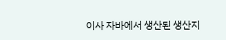이사 자바에서 생산된 생산지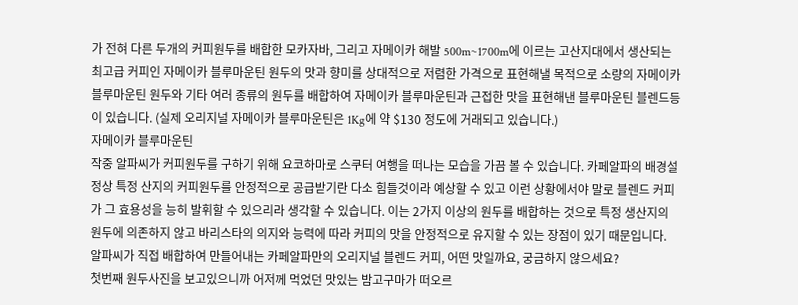가 전혀 다른 두개의 커피원두를 배합한 모카자바, 그리고 자메이카 해발 500m~1700m에 이르는 고산지대에서 생산되는 최고급 커피인 자메이카 블루마운틴 원두의 맛과 향미를 상대적으로 저렴한 가격으로 표현해낼 목적으로 소량의 자메이카 블루마운틴 원두와 기타 여러 종류의 원두를 배합하여 자메이카 블루마운틴과 근접한 맛을 표현해낸 블루마운틴 블렌드등이 있습니다. (실제 오리지널 자메이카 블루마운틴은 1Kg에 약 $130 정도에 거래되고 있습니다.)
자메이카 블루마운틴
작중 알파씨가 커피원두를 구하기 위해 요코하마로 스쿠터 여행을 떠나는 모습을 가끔 볼 수 있습니다. 카페알파의 배경설정상 특정 산지의 커피원두를 안정적으로 공급받기란 다소 힘들것이라 예상할 수 있고 이런 상황에서야 말로 블렌드 커피가 그 효용성을 능히 발휘할 수 있으리라 생각할 수 있습니다. 이는 2가지 이상의 원두를 배합하는 것으로 특정 생산지의 원두에 의존하지 않고 바리스타의 의지와 능력에 따라 커피의 맛을 안정적으로 유지할 수 있는 장점이 있기 때문입니다.
알파씨가 직접 배합하여 만들어내는 카페알파만의 오리지널 블렌드 커피, 어떤 맛일까요, 궁금하지 않으세요?
첫번째 원두사진을 보고있으니까 어저께 먹었던 맛있는 밤고구마가 떠오르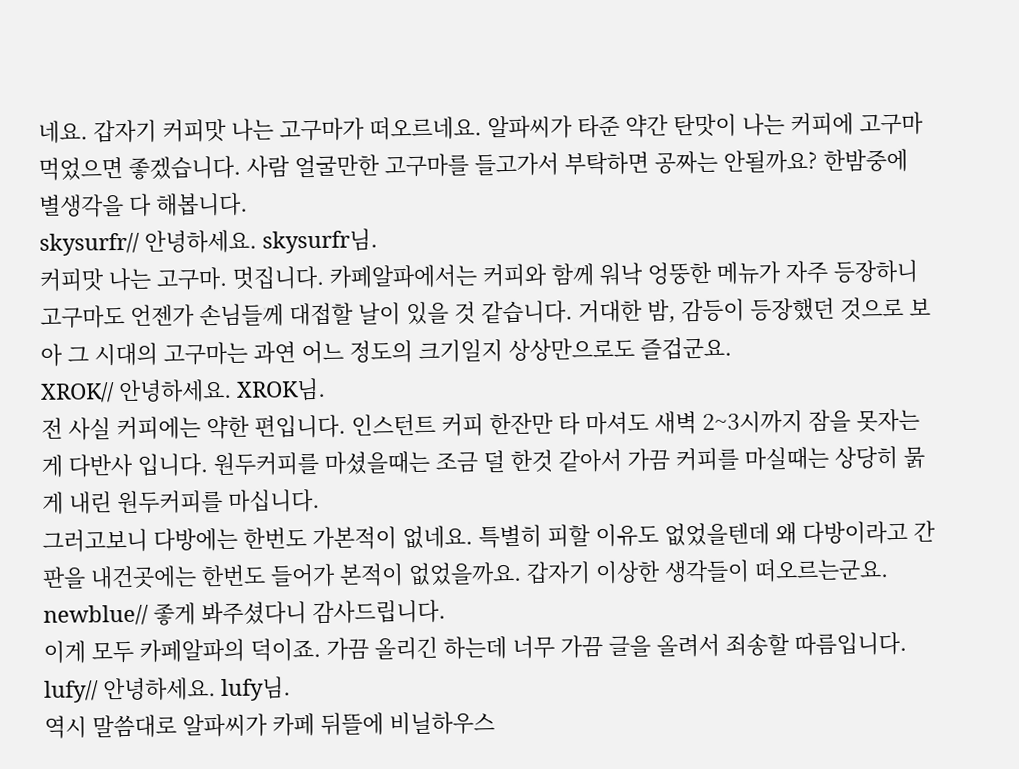네요. 갑자기 커피맛 나는 고구마가 떠오르네요. 알파씨가 타준 약간 탄맛이 나는 커피에 고구마 먹었으면 좋겠습니다. 사람 얼굴만한 고구마를 들고가서 부탁하면 공짜는 안될까요? 한밤중에 별생각을 다 해봅니다.
skysurfr// 안녕하세요. skysurfr님.
커피맛 나는 고구마. 멋집니다. 카페알파에서는 커피와 함께 워낙 엉뚱한 메뉴가 자주 등장하니 고구마도 언젠가 손님들께 대접할 날이 있을 것 같습니다. 거대한 밤, 감등이 등장했던 것으로 보아 그 시대의 고구마는 과연 어느 정도의 크기일지 상상만으로도 즐겁군요.
XROK// 안녕하세요. XROK님.
전 사실 커피에는 약한 편입니다. 인스턴트 커피 한잔만 타 마셔도 새벽 2~3시까지 잠을 못자는게 다반사 입니다. 원두커피를 마셨을때는 조금 덜 한것 같아서 가끔 커피를 마실때는 상당히 묽게 내린 원두커피를 마십니다.
그러고보니 다방에는 한번도 가본적이 없네요. 특별히 피할 이유도 없었을텐데 왜 다방이라고 간판을 내건곳에는 한번도 들어가 본적이 없었을까요. 갑자기 이상한 생각들이 떠오르는군요.
newblue// 좋게 봐주셨다니 감사드립니다.
이게 모두 카페알파의 덕이죠. 가끔 올리긴 하는데 너무 가끔 글을 올려서 죄송할 따름입니다.
lufy// 안녕하세요. lufy님.
역시 말씀대로 알파씨가 카페 뒤뜰에 비닐하우스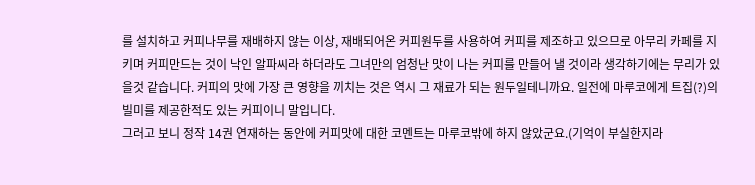를 설치하고 커피나무를 재배하지 않는 이상, 재배되어온 커피원두를 사용하여 커피를 제조하고 있으므로 아무리 카페를 지키며 커피만드는 것이 낙인 알파씨라 하더라도 그녀만의 엄청난 맛이 나는 커피를 만들어 낼 것이라 생각하기에는 무리가 있을것 같습니다. 커피의 맛에 가장 큰 영향을 끼치는 것은 역시 그 재료가 되는 원두일테니까요. 일전에 마루코에게 트집(?)의 빌미를 제공한적도 있는 커피이니 말입니다.
그러고 보니 정작 14권 연재하는 동안에 커피맛에 대한 코멘트는 마루코밖에 하지 않았군요.(기억이 부실한지라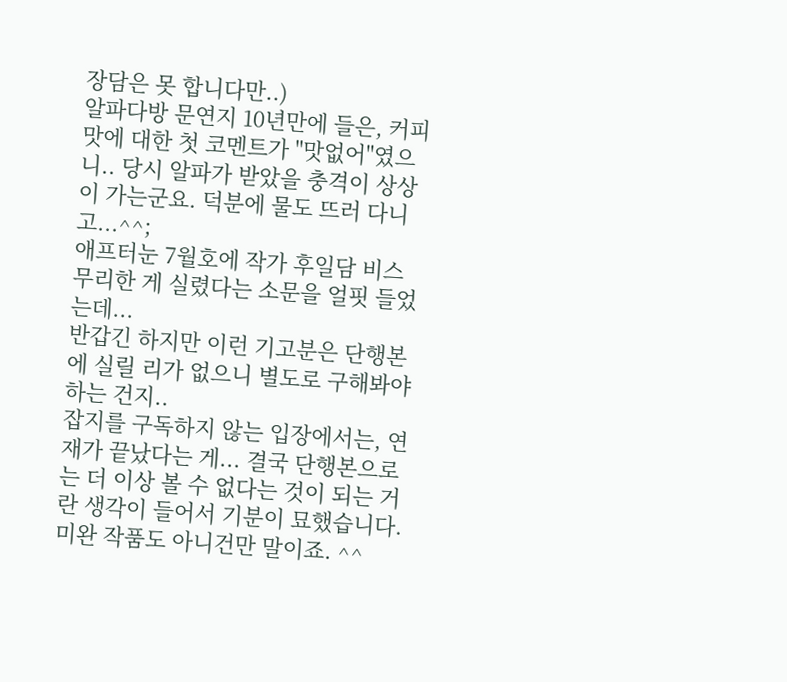장담은 못 합니다만..)
알파다방 문연지 10년만에 들은, 커피맛에 대한 첫 코멘트가 "맛없어"였으니.. 당시 알파가 받았을 충격이 상상이 가는군요. 덕분에 물도 뜨러 다니고...^^;
애프터눈 7월호에 작가 후일담 비스무리한 게 실렸다는 소문을 얼핏 들었는데...
반갑긴 하지만 이런 기고분은 단행본에 실릴 리가 없으니 별도로 구해봐야 하는 건지..
잡지를 구독하지 않는 입장에서는, 연재가 끝났다는 게... 결국 단행본으로는 더 이상 볼 수 없다는 것이 되는 거란 생각이 들어서 기분이 묘했습니다. 미완 작품도 아니건만 말이죠. ^^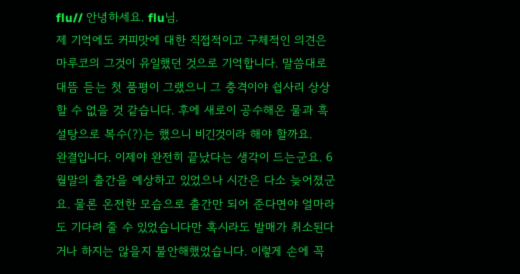flu// 안녕하세요. flu님.
제 기억에도 커피맛에 대한 직접적이고 구체적인 의견은 마루코의 그것이 유일했던 것으로 기억합니다. 말씀대로 대뜸 듣는 첫 품평이 그랬으니 그 충격이야 쉽사리 상상할 수 없을 것 같습니다. 후에 새로이 공수해온 물과 흑설탕으로 복수(?)는 했으니 비긴것이라 해야 할까요.
완결입니다. 이제야 완전히 끝났다는 생각이 드는군요. 6월말의 출간을 예상하고 있었으나 시간은 다소 늦어졌군요. 물론 온전한 모습으로 출간만 되어 준다면야 얼마라도 기다려 줄 수 있었습니다만 혹시라도 발매가 취소된다거나 하지는 않을지 불안해했었습니다. 이렇게 손에 꼭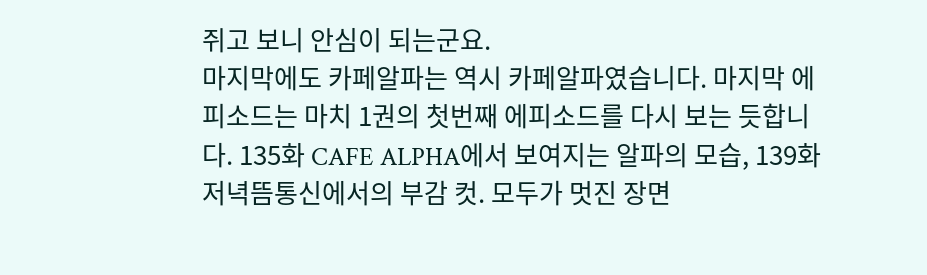쥐고 보니 안심이 되는군요.
마지막에도 카페알파는 역시 카페알파였습니다. 마지막 에피소드는 마치 1권의 첫번째 에피소드를 다시 보는 듯합니다. 135화 CAFE ALPHA에서 보여지는 알파의 모습, 139화 저녁뜸통신에서의 부감 컷. 모두가 멋진 장면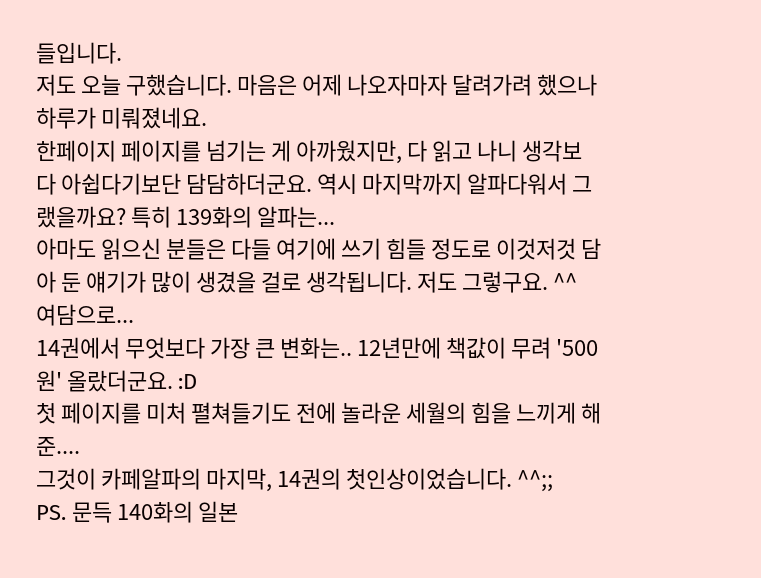들입니다.
저도 오늘 구했습니다. 마음은 어제 나오자마자 달려가려 했으나 하루가 미뤄졌네요.
한페이지 페이지를 넘기는 게 아까웠지만, 다 읽고 나니 생각보다 아쉽다기보단 담담하더군요. 역시 마지막까지 알파다워서 그랬을까요? 특히 139화의 알파는...
아마도 읽으신 분들은 다들 여기에 쓰기 힘들 정도로 이것저것 담아 둔 얘기가 많이 생겼을 걸로 생각됩니다. 저도 그렇구요. ^^
여담으로...
14권에서 무엇보다 가장 큰 변화는.. 12년만에 책값이 무려 '500원' 올랐더군요. :D
첫 페이지를 미처 펼쳐들기도 전에 놀라운 세월의 힘을 느끼게 해 준....
그것이 카페알파의 마지막, 14권의 첫인상이었습니다. ^^;;
PS. 문득 140화의 일본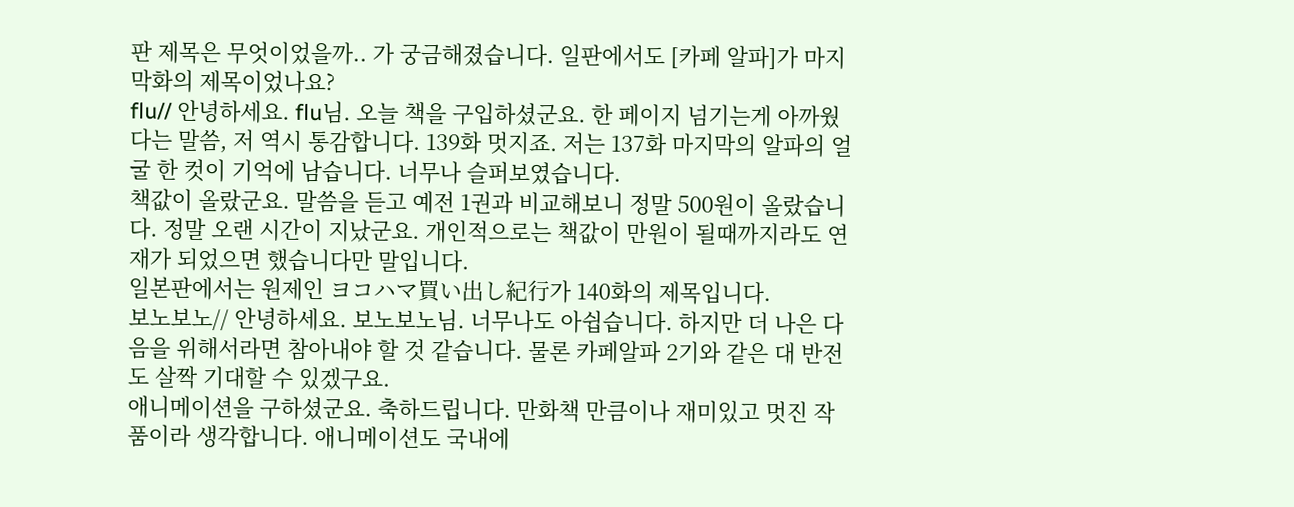판 제목은 무엇이었을까.. 가 궁금해졌습니다. 일판에서도 [카페 알파]가 마지막화의 제목이었나요?
flu// 안녕하세요. flu님. 오늘 책을 구입하셨군요. 한 페이지 넘기는게 아까웠다는 말씀, 저 역시 통감합니다. 139화 멋지죠. 저는 137화 마지막의 알파의 얼굴 한 컷이 기억에 남습니다. 너무나 슬퍼보였습니다.
책값이 올랐군요. 말씀을 듣고 예전 1권과 비교해보니 정말 500원이 올랐습니다. 정말 오랜 시간이 지났군요. 개인적으로는 책값이 만원이 될때까지라도 연재가 되었으면 했습니다만 말입니다.
일본판에서는 원제인 ヨコハマ買い出し紀行가 140화의 제목입니다.
보노보노// 안녕하세요. 보노보노님. 너무나도 아쉽습니다. 하지만 더 나은 다음을 위해서라면 참아내야 할 것 같습니다. 물론 카페알파 2기와 같은 대 반전도 살짝 기대할 수 있겠구요.
애니메이션을 구하셨군요. 축하드립니다. 만화책 만큼이나 재미있고 멋진 작품이라 생각합니다. 애니메이션도 국내에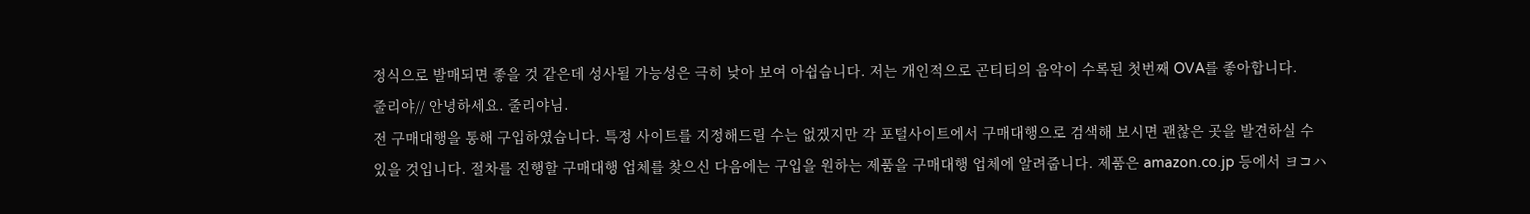정식으로 발매되면 좋을 것 같은데 성사될 가능성은 극히 낮아 보여 아쉽습니다. 저는 개인적으로 곤티티의 음악이 수록된 첫번째 OVA를 좋아합니다.
줄리야// 안녕하세요. 줄리야님.
전 구매대행을 통해 구입하였습니다. 특정 사이트를 지정해드릴 수는 없겠지만 각 포털사이트에서 구매대행으로 검색해 보시면 괜찮은 곳을 발견하실 수 있을 것입니다. 절차를 진행할 구매대행 업체를 찾으신 다음에는 구입을 원하는 제품을 구매대행 업체에 알려줍니다. 제품은 amazon.co.jp 등에서 ヨコハ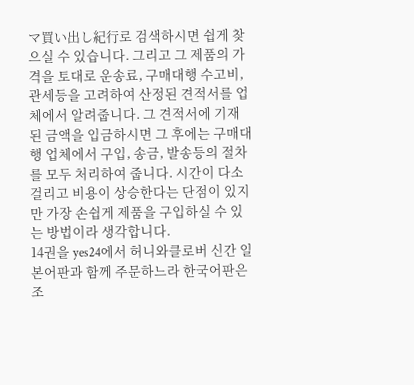マ買い出し紀行로 검색하시면 쉽게 찾으실 수 있습니다. 그리고 그 제품의 가격을 토대로 운송료, 구매대행 수고비, 관세등을 고려하여 산정된 견적서를 업체에서 알려줍니다. 그 견적서에 기재된 금액을 입금하시면 그 후에는 구매대행 업체에서 구입, 송금, 발송등의 절차를 모두 처리하여 줍니다. 시간이 다소 걸리고 비용이 상승한다는 단점이 있지만 가장 손쉽게 제품을 구입하실 수 있는 방법이라 생각합니다.
14권을 yes24에서 허니와클로버 신간 일본어판과 함께 주문하느라 한국어판은 조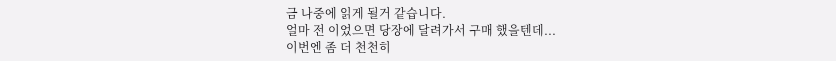금 나중에 읽게 될거 같습니다.
얼마 전 이었으면 당장에 달려가서 구매 했을텐데...
이번엔 좀 더 천천히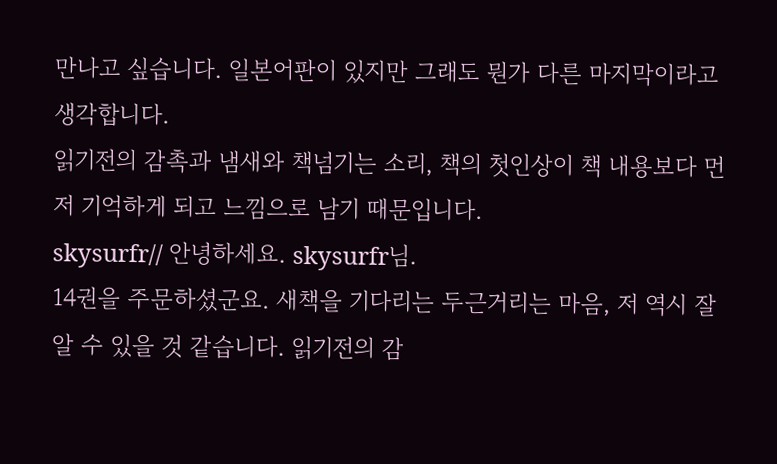만나고 싶습니다. 일본어판이 있지만 그래도 뭔가 다른 마지막이라고 생각합니다.
읽기전의 감촉과 냄새와 책넘기는 소리, 책의 첫인상이 책 내용보다 먼저 기억하게 되고 느낌으로 남기 때문입니다.
skysurfr// 안녕하세요. skysurfr님.
14권을 주문하셨군요. 새책을 기다리는 두근거리는 마음, 저 역시 잘 알 수 있을 것 같습니다. 읽기전의 감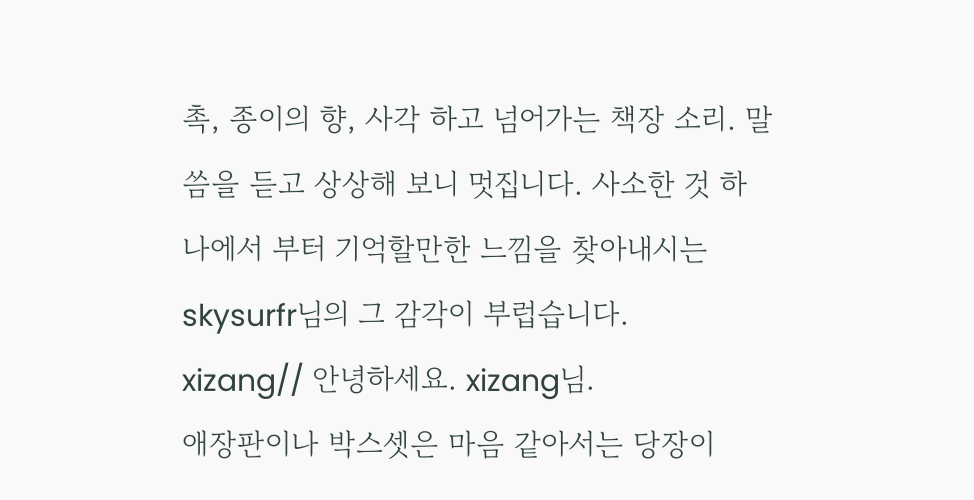촉, 종이의 향, 사각 하고 넘어가는 책장 소리. 말씀을 듣고 상상해 보니 멋집니다. 사소한 것 하나에서 부터 기억할만한 느낌을 찾아내시는 skysurfr님의 그 감각이 부럽습니다.
xizang// 안녕하세요. xizang님.
애장판이나 박스셋은 마음 같아서는 당장이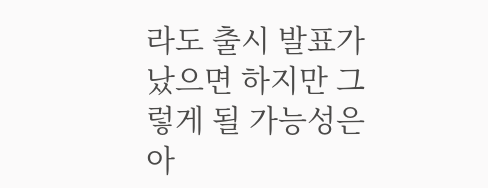라도 출시 발표가 났으면 하지만 그렇게 될 가능성은 아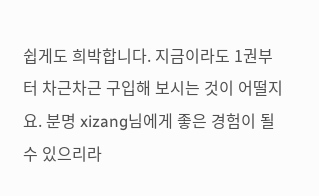쉽게도 희박합니다. 지금이라도 1권부터 차근차근 구입해 보시는 것이 어떨지요. 분명 xizang님에게 좋은 경험이 될 수 있으리라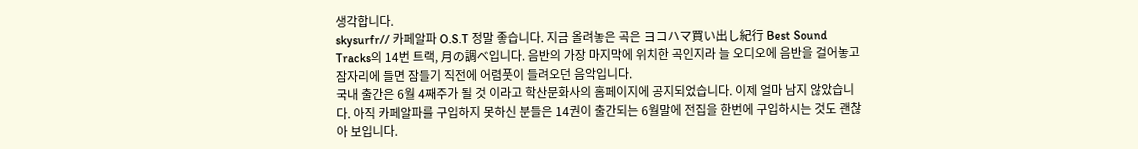생각합니다.
skysurfr// 카페알파 O.S.T 정말 좋습니다. 지금 올려놓은 곡은 ヨコハマ買い出し紀行 Best Sound Tracks의 14번 트랙, 月の調べ입니다. 음반의 가장 마지막에 위치한 곡인지라 늘 오디오에 음반을 걸어놓고 잠자리에 들면 잠들기 직전에 어렴풋이 들려오던 음악입니다.
국내 출간은 6월 4째주가 될 것 이라고 학산문화사의 홈페이지에 공지되었습니다. 이제 얼마 남지 않았습니다. 아직 카페알파를 구입하지 못하신 분들은 14권이 출간되는 6월말에 전집을 한번에 구입하시는 것도 괜찮아 보입니다.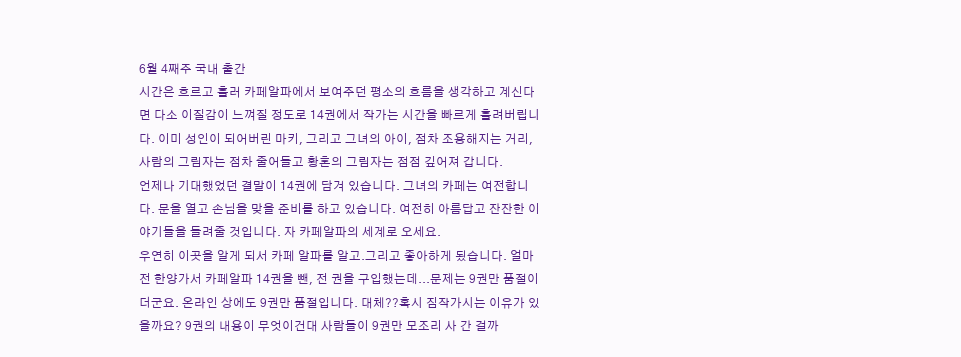6월 4째주 국내 출간
시간은 흐르고 흘러 카페알파에서 보여주던 평소의 흐름을 생각하고 계신다면 다소 이질감이 느껴질 정도로 14권에서 작가는 시간을 빠르게 흘려버립니다. 이미 성인이 되어버린 마키, 그리고 그녀의 아이, 점차 조용해지는 거리, 사람의 그림자는 점차 줄어들고 황혼의 그림자는 점점 깊어져 갑니다.
언제나 기대했었던 결말이 14권에 담겨 있습니다. 그녀의 카페는 여전합니다. 문을 열고 손님을 맞을 준비를 하고 있습니다. 여전히 아름답고 잔잔한 이야기들을 들려줄 것입니다. 자 카페알파의 세계로 오세요.
우연히 이곳을 알게 되서 카페 알파를 알고.그리고 좋아하게 됬습니다. 얼마전 한양가서 카페알파 14권을 뺀, 전 권을 구입했는데...문제는 9권만 품절이더군요. 온라인 상에도 9권만 품절입니다. 대체??혹시 짐작가시는 이유가 있을까요? 9권의 내용이 무엇이건대 사람들이 9권만 모조리 사 간 걸까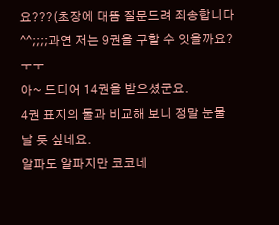요???(초장에 대뜸 질문드려 죄송합니다^^;;;;과연 저는 9권을 구할 수 잇을까요?ㅜㅜ
아~ 드디어 14권을 받으셨군요.
4권 표지의 둘과 비교해 보니 정말 눈물날 듯 싶네요.
알파도 알파지만 코코네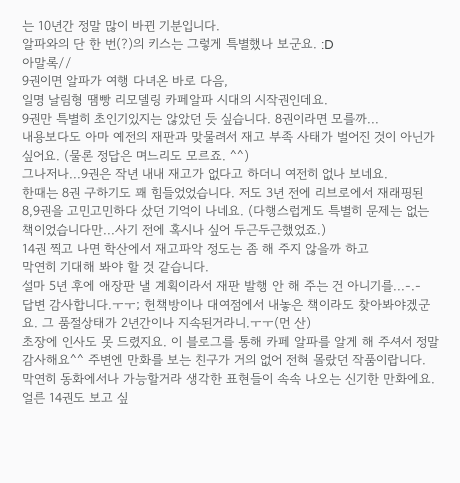는 10년간 정말 많이 바뀐 기분입니다.
알파와의 단 한 번(?)의 키스는 그렇게 특별했나 보군요. :D
아말록//
9권이면 알파가 여행 다녀온 바로 다음,
일명 날림형 땜빵 리모델링 카페알파 시대의 시작권인데요.
9권만 특별히 초인기있지는 않았던 듯 싶습니다. 8권이라면 모를까...
내용보다도 아마 예전의 재판과 맞물려서 재고 부족 사태가 벌어진 것이 아닌가 싶어요. (물론 정답은 며느리도 모르죠. ^^)
그나저나...9권은 작년 내내 재고가 없다고 하더니 여전히 없나 보네요.
한때는 8권 구하기도 꽤 힘들었었습니다. 저도 3년 전에 리브로에서 재래핑된 8,9권을 고민고민하다 샀던 기억이 나네요. (다행스럽게도 특별히 문제는 없는 책이었습니다만...사기 전에 혹시나 싶어 두근두근했었죠.)
14권 찍고 나면 학산에서 재고파악 정도는 좀 해 주지 않을까 하고
막연히 기대해 봐야 할 것 같습니다.
설마 5년 후에 애장판 낼 계획이라서 재판 발행 안 해 주는 건 아니기를...-.-
답변 감사합니다.ㅜㅜ; 헌책방이나 대여점에서 내놓은 책이라도 찾아봐야겠군요. 그 품절상태가 2년간이나 지속된거라니.ㅜㅜ(먼 산)
초장에 인사도 못 드렸지요. 이 블로그를 통해 카페 알파를 알게 해 주셔서 정말 감사해요^^ 주변엔 만화를 보는 친구가 거의 없어 전혀 몰랐던 작품이랍니다. 막연히 동화에서나 가능할거라 생각한 표현들이 속속 나오는 신기한 만화에요. 얼른 14권도 보고 싶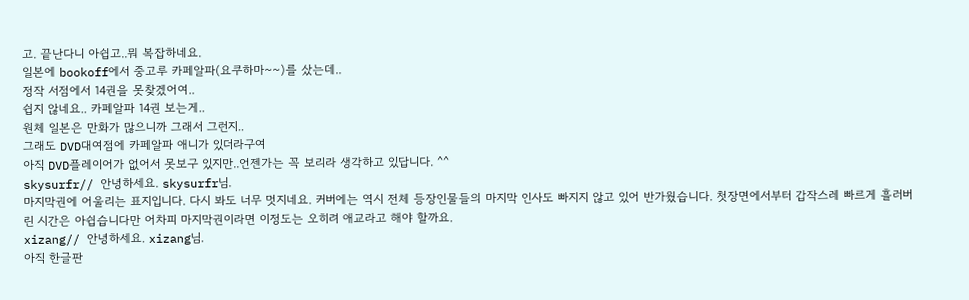고. 끝난다니 아쉽고..뭐 복잡하네요.
일본에 bookoff에서 중고루 카페알파(요쿠하마~~)를 샀는데..
정작 서점에서 14권을 못찾겠어여..
쉽지 않네요.. 카페알파 14권 보는게..
원체 일본은 만화가 많으니까 그래서 그런지..
그래도 DVD대여점에 카페알파 애니가 있더라구여
아직 DVD플레이어가 없어서 못보구 있지만..언젠가는 꼭 보리라 생각하고 있답니다. ^^
skysurfr// 안녕하세요. skysurfr님.
마지막권에 어울리는 표지입니다. 다시 봐도 너무 멋지네요. 커버에는 역시 전체 등장인물들의 마지막 인사도 빠지지 않고 있어 반가웠습니다. 첫장면에서부터 갑작스레 빠르게 흘러버린 시간은 아쉽습니다만 어차피 마지막권이라면 이정도는 오히려 애교라고 해야 할까요.
xizang// 안녕하세요. xizang님.
아직 한글판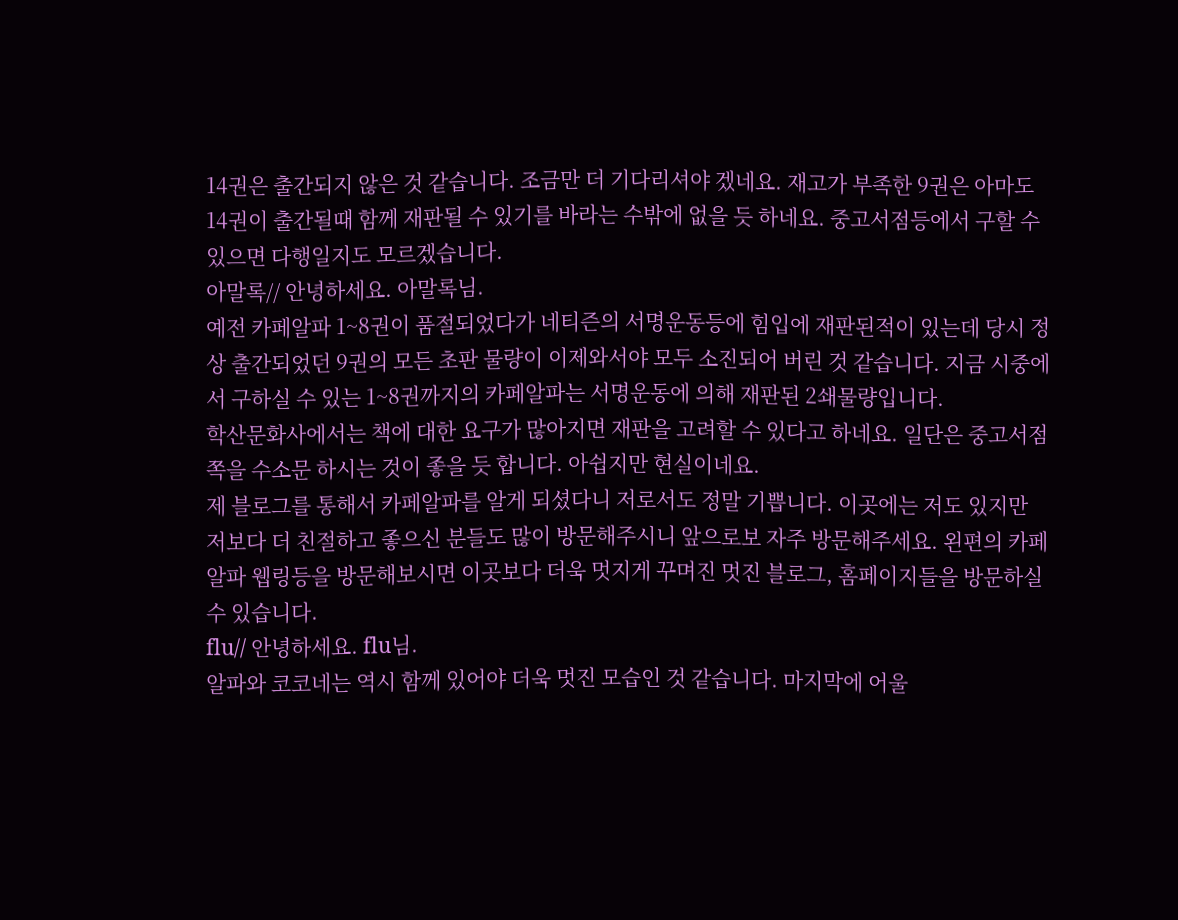14권은 출간되지 않은 것 같습니다. 조금만 더 기다리셔야 겠네요. 재고가 부족한 9권은 아마도 14권이 출간될때 함께 재판될 수 있기를 바라는 수밖에 없을 듯 하네요. 중고서점등에서 구할 수 있으면 다행일지도 모르겠습니다.
아말록// 안녕하세요. 아말록님.
예전 카페알파 1~8권이 품절되었다가 네티즌의 서명운동등에 힘입에 재판된적이 있는데 당시 정상 출간되었던 9권의 모든 초판 물량이 이제와서야 모두 소진되어 버린 것 같습니다. 지금 시중에서 구하실 수 있는 1~8권까지의 카페알파는 서명운동에 의해 재판된 2쇄물량입니다.
학산문화사에서는 책에 대한 요구가 많아지면 재판을 고려할 수 있다고 하네요. 일단은 중고서점쪽을 수소문 하시는 것이 좋을 듯 합니다. 아쉽지만 현실이네요.
제 블로그를 통해서 카페알파를 알게 되셨다니 저로서도 정말 기쁩니다. 이곳에는 저도 있지만 저보다 더 친절하고 좋으신 분들도 많이 방문해주시니 앞으로보 자주 방문해주세요. 왼편의 카페알파 웹링등을 방문해보시면 이곳보다 더욱 멋지게 꾸며진 멋진 블로그, 홈페이지들을 방문하실 수 있습니다.
flu// 안녕하세요. flu님.
알파와 코코네는 역시 함께 있어야 더욱 멋진 모습인 것 같습니다. 마지막에 어울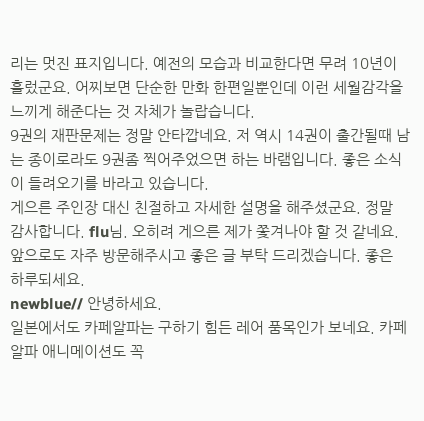리는 멋진 표지입니다. 예전의 모습과 비교한다면 무려 10년이 흘렀군요. 어찌보면 단순한 만화 한편일뿐인데 이런 세월감각을 느끼게 해준다는 것 자체가 놀랍습니다.
9권의 재판문제는 정말 안타깝네요. 저 역시 14권이 출간될때 남는 종이로라도 9권좀 찍어주었으면 하는 바램입니다. 좋은 소식이 들려오기를 바라고 있습니다.
게으른 주인장 대신 친절하고 자세한 설명을 해주셨군요. 정말 감사합니다. flu님. 오히려 게으른 제가 쫓겨나야 할 것 같네요. 앞으로도 자주 방문해주시고 좋은 글 부탁 드리겠습니다. 좋은 하루되세요.
newblue// 안녕하세요.
일본에서도 카페알파는 구하기 힘든 레어 품목인가 보네요. 카페알파 애니메이션도 꼭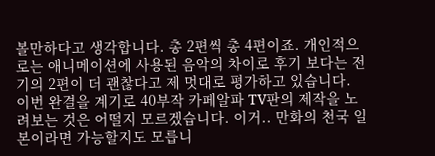볼만하다고 생각합니다. 총 2편씩 총 4편이죠. 개인적으로는 애니메이션에 사용된 음악의 차이로 후기 보다는 전기의 2편이 더 괜찮다고 제 멋대로 평가하고 있습니다.
이번 완결을 계기로 40부작 카페알파 TV판의 제작을 노려보는 것은 어떨지 모르겠습니다. 이거.. 만화의 천국 일본이라면 가능할지도 모릅니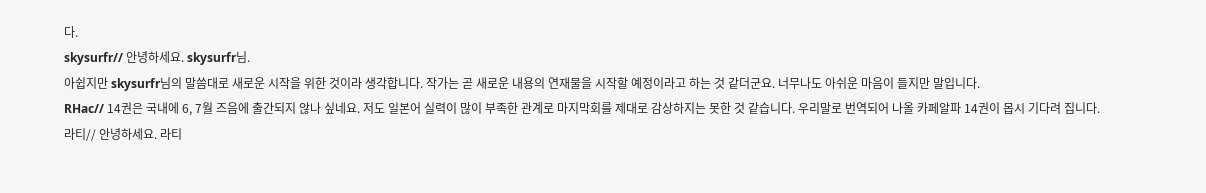다.
skysurfr// 안녕하세요. skysurfr님.
아쉽지만 skysurfr님의 말씀대로 새로운 시작을 위한 것이라 생각합니다. 작가는 곧 새로운 내용의 연재물을 시작할 예정이라고 하는 것 같더군요. 너무나도 아쉬운 마음이 들지만 말입니다.
RHac// 14권은 국내에 6, 7월 즈음에 출간되지 않나 싶네요. 저도 일본어 실력이 많이 부족한 관계로 마지막회를 제대로 감상하지는 못한 것 같습니다. 우리말로 번역되어 나올 카페알파 14권이 몹시 기다려 집니다.
라티// 안녕하세요. 라티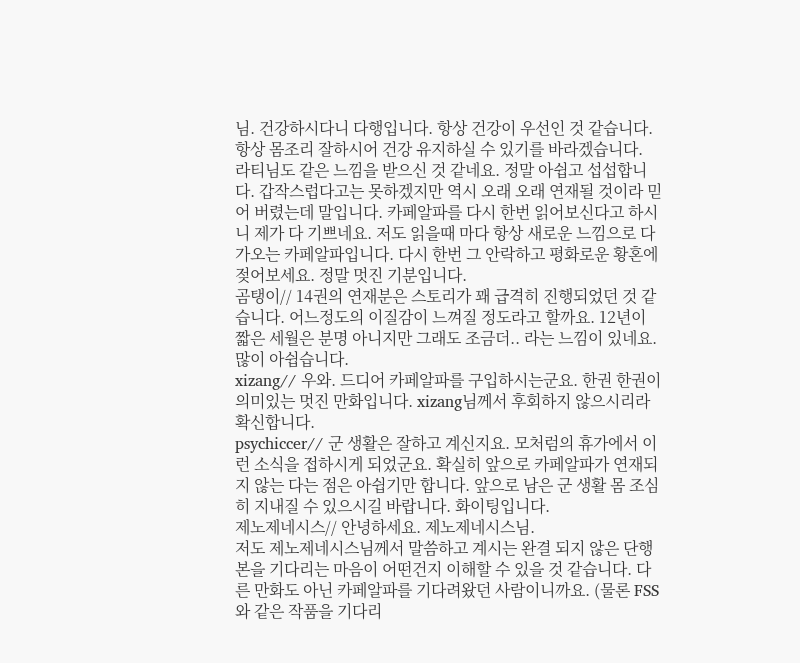님. 건강하시다니 다행입니다. 항상 건강이 우선인 것 같습니다. 항상 몸조리 잘하시어 건강 유지하실 수 있기를 바라겠습니다.
라티님도 같은 느낌을 받으신 것 같네요. 정말 아쉽고 섭섭합니다. 갑작스럽다고는 못하겠지만 역시 오래 오래 연재될 것이라 믿어 버렸는데 말입니다. 카페알파를 다시 한번 읽어보신다고 하시니 제가 다 기쁘네요. 저도 읽을때 마다 항상 새로운 느낌으로 다가오는 카페알파입니다. 다시 한번 그 안락하고 평화로운 황혼에 젖어보세요. 정말 멋진 기분입니다.
곰탱이// 14권의 연재분은 스토리가 꽤 급격히 진행되었던 것 같습니다. 어느정도의 이질감이 느껴질 정도라고 할까요. 12년이 짧은 세월은 분명 아니지만 그래도 조금더.. 라는 느낌이 있네요. 많이 아쉽습니다.
xizang// 우와. 드디어 카페알파를 구입하시는군요. 한권 한권이 의미있는 멋진 만화입니다. xizang님께서 후회하지 않으시리라 확신합니다.
psychiccer// 군 생활은 잘하고 계신지요. 모처럼의 휴가에서 이런 소식을 접하시게 되었군요. 확실히 앞으로 카페알파가 연재되지 않는 다는 점은 아쉽기만 합니다. 앞으로 남은 군 생활 몸 조심히 지내질 수 있으시길 바랍니다. 화이팅입니다.
제노제네시스// 안녕하세요. 제노제네시스님.
저도 제노제네시스님께서 말씀하고 계시는 완결 되지 않은 단행본을 기다리는 마음이 어떤건지 이해할 수 있을 것 같습니다. 다른 만화도 아닌 카페알파를 기다려왔던 사람이니까요. (물론 FSS와 같은 작품을 기다리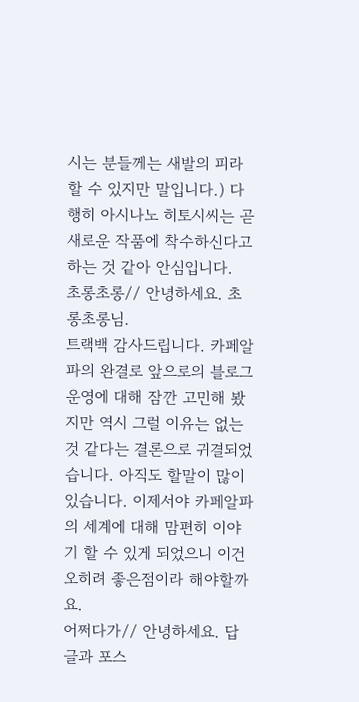시는 분들께는 새발의 피라 할 수 있지만 말입니다.) 다행히 아시나노 히토시씨는 곧 새로운 작품에 착수하신다고 하는 것 같아 안심입니다.
초롱초롱// 안녕하세요. 초롱초롱님.
트랙백 감사드립니다. 카페알파의 완결로 앞으로의 블로그 운영에 대해 잠깐 고민해 봤지만 역시 그럴 이유는 없는 것 같다는 결론으로 귀결되었습니다. 아직도 할말이 많이 있습니다. 이제서야 카페알파의 세계에 대해 맘편히 이야기 할 수 있게 되었으니 이건 오히려 좋은점이라 해야할까요.
어쩌다가// 안녕하세요. 답글과 포스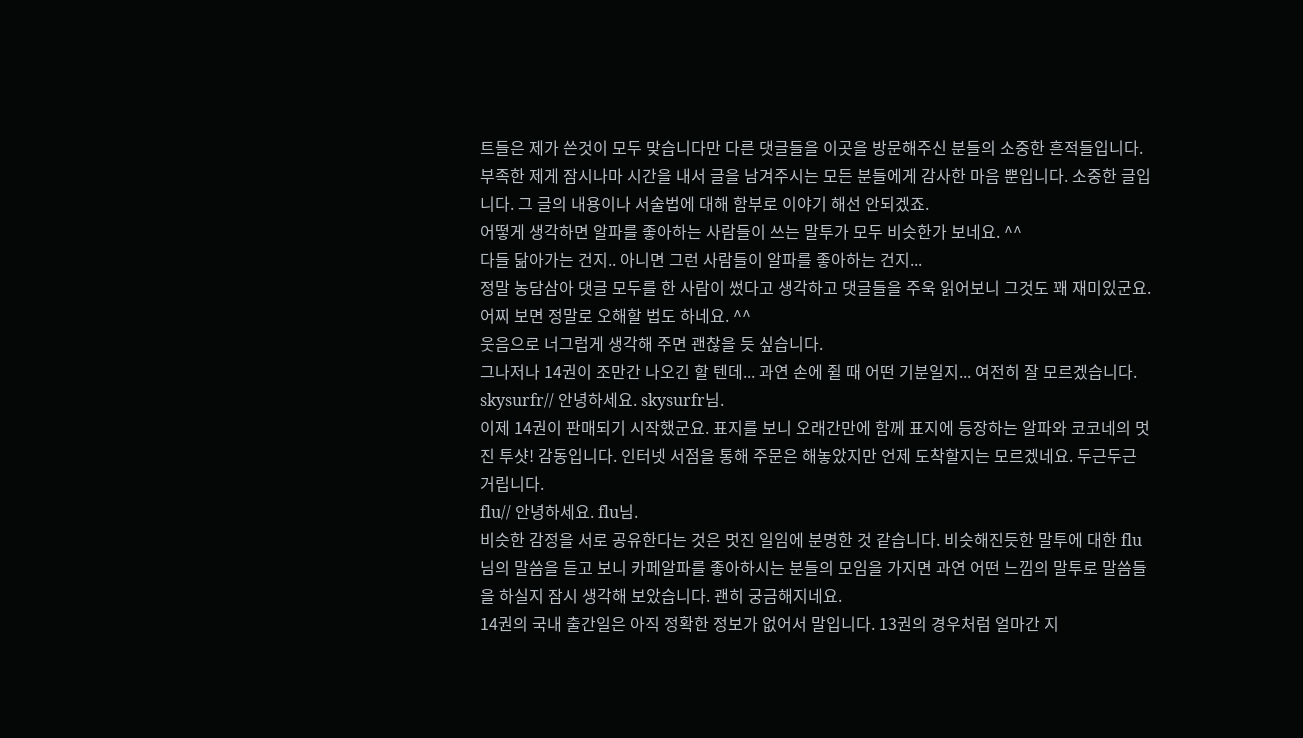트들은 제가 쓴것이 모두 맞습니다만 다른 댓글들을 이곳을 방문해주신 분들의 소중한 흔적들입니다. 부족한 제게 잠시나마 시간을 내서 글을 남겨주시는 모든 분들에게 감사한 마음 뿐입니다. 소중한 글입니다. 그 글의 내용이나 서술법에 대해 함부로 이야기 해선 안되겠죠.
어떻게 생각하면 알파를 좋아하는 사람들이 쓰는 말투가 모두 비슷한가 보네요. ^^
다들 닮아가는 건지.. 아니면 그런 사람들이 알파를 좋아하는 건지...
정말 농담삼아 댓글 모두를 한 사람이 썼다고 생각하고 댓글들을 주욱 읽어보니 그것도 꽤 재미있군요. 어찌 보면 정말로 오해할 법도 하네요. ^^
웃음으로 너그럽게 생각해 주면 괜찮을 듯 싶습니다.
그나저나 14권이 조만간 나오긴 할 텐데... 과연 손에 쥘 때 어떤 기분일지... 여전히 잘 모르겠습니다.
skysurfr// 안녕하세요. skysurfr님.
이제 14권이 판매되기 시작했군요. 표지를 보니 오래간만에 함께 표지에 등장하는 알파와 코코네의 멋진 투샷! 감동입니다. 인터넷 서점을 통해 주문은 해놓았지만 언제 도착할지는 모르겠네요. 두근두근 거립니다.
flu// 안녕하세요. flu님.
비슷한 감정을 서로 공유한다는 것은 멋진 일임에 분명한 것 같습니다. 비슷해진듯한 말투에 대한 flu님의 말씀을 듣고 보니 카페알파를 좋아하시는 분들의 모임을 가지면 과연 어떤 느낌의 말투로 말씀들을 하실지 잠시 생각해 보았습니다. 괜히 궁금해지네요.
14권의 국내 출간일은 아직 정확한 정보가 없어서 말입니다. 13권의 경우처럼 얼마간 지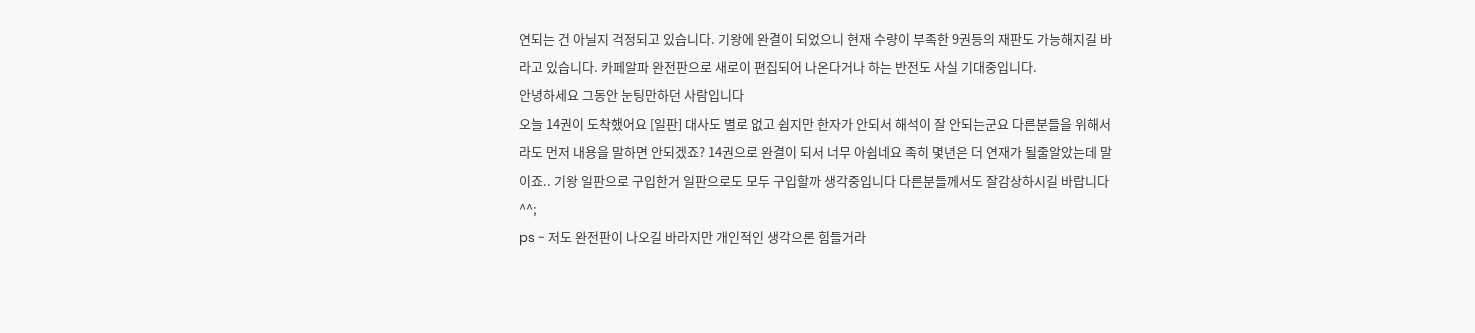연되는 건 아닐지 걱정되고 있습니다. 기왕에 완결이 되었으니 현재 수량이 부족한 9권등의 재판도 가능해지길 바라고 있습니다. 카페알파 완전판으로 새로이 편집되어 나온다거나 하는 반전도 사실 기대중입니다.
안녕하세요 그동안 눈팅만하던 사람입니다
오늘 14권이 도착했어요 [일판] 대사도 별로 없고 쉽지만 한자가 안되서 해석이 잘 안되는군요 다른분들을 위해서라도 먼저 내용을 말하면 안되겠죠? 14권으로 완결이 되서 너무 아쉽네요 족히 몇년은 더 연재가 될줄알았는데 말이죠.. 기왕 일판으로 구입한거 일판으로도 모두 구입할까 생각중입니다 다른분들께서도 잘감상하시길 바랍니다 ^^;
ps - 저도 완전판이 나오길 바라지만 개인적인 생각으론 힘들거라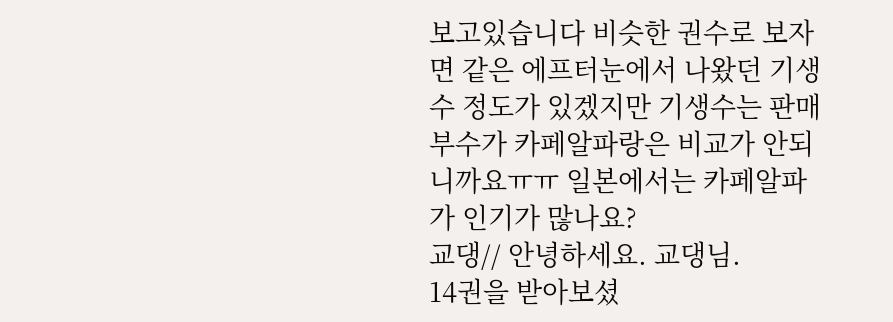보고있습니다 비슷한 권수로 보자면 같은 에프터눈에서 나왔던 기생수 정도가 있겠지만 기생수는 판매부수가 카페알파랑은 비교가 안되니까요ㅠㅠ 일본에서는 카페알파가 인기가 많나요?
교댕// 안녕하세요. 교댕님.
14권을 받아보셨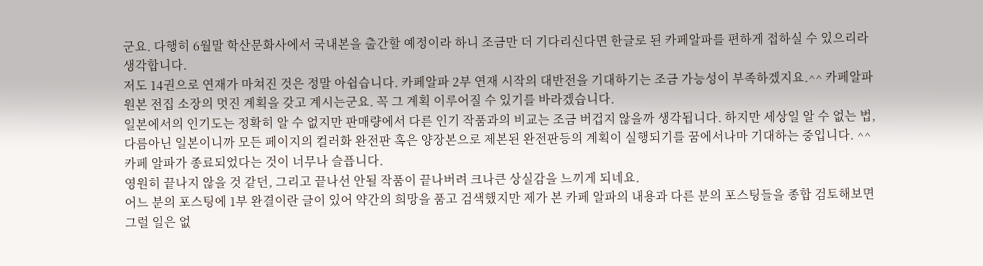군요. 다행히 6월말 학산문화사에서 국내본을 출간할 예정이라 하니 조금만 더 기다리신다면 한글로 된 카페알파를 편하게 접하실 수 있으리라 생각합니다.
저도 14권으로 연재가 마쳐진 것은 정말 아쉽습니다. 카페알파 2부 연재 시작의 대반전을 기대하기는 조금 가능성이 부족하겠지요.^^ 카페알파 원본 전집 소장의 멋진 계획을 갖고 계시는군요. 꼭 그 계획 이루어질 수 있기를 바라겠습니다.
일본에서의 인기도는 정확히 알 수 없지만 판매량에서 다른 인기 작품과의 비교는 조금 버겁지 않을까 생각됩니다. 하지만 세상일 알 수 없는 법, 다름아닌 일본이니까 모든 페이지의 컬러화 완전판 혹은 양장본으로 제본된 완전판등의 계획이 실행되기를 꿈에서나마 기대하는 중입니다. ^^
카페 알파가 종료되었다는 것이 너무나 슬픕니다.
영원히 끝나지 않을 것 같던, 그리고 끝나선 안될 작품이 끝나버려 크나큰 상실감을 느끼게 되네요.
어느 분의 포스팅에 1부 완결이란 글이 있어 약간의 희망을 품고 검색했지만 제가 본 카페 알파의 내용과 다른 분의 포스팅들을 종합 검토해보면 그럴 일은 없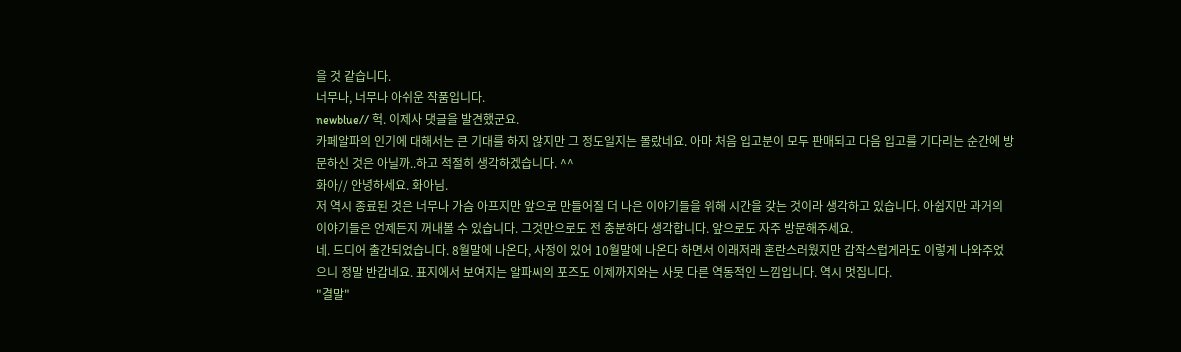을 것 같습니다.
너무나, 너무나 아쉬운 작품입니다.
newblue// 헉. 이제사 댓글을 발견했군요.
카페알파의 인기에 대해서는 큰 기대를 하지 않지만 그 정도일지는 몰랐네요. 아마 처음 입고분이 모두 판매되고 다음 입고를 기다리는 순간에 방문하신 것은 아닐까..하고 적절히 생각하겠습니다. ^^
화아// 안녕하세요. 화아님.
저 역시 종료된 것은 너무나 가슴 아프지만 앞으로 만들어질 더 나은 이야기들을 위해 시간을 갖는 것이라 생각하고 있습니다. 아쉽지만 과거의 이야기들은 언제든지 꺼내볼 수 있습니다. 그것만으로도 전 충분하다 생각합니다. 앞으로도 자주 방문해주세요.
네. 드디어 출간되었습니다. 8월말에 나온다, 사정이 있어 10월말에 나온다 하면서 이래저래 혼란스러웠지만 갑작스럽게라도 이렇게 나와주었으니 정말 반갑네요. 표지에서 보여지는 알파씨의 포즈도 이제까지와는 사뭇 다른 역동적인 느낌입니다. 역시 멋집니다.
"결말"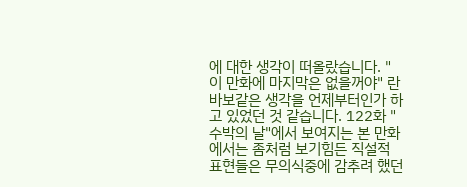에 대한 생각이 떠올랐습니다. "이 만화에 마지막은 없을꺼야" 란 바보같은 생각을 언제부터인가 하고 있었던 것 같습니다. 122화 "수박의 날"에서 보여지는 본 만화에서는 좀처럼 보기힘든 직설적 표현들은 무의식중에 감추려 했던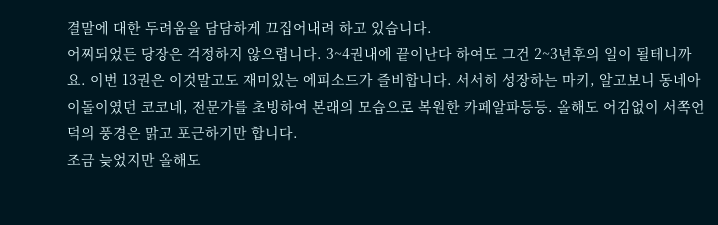결말에 대한 두려움을 담담하게 끄집어내려 하고 있습니다.
어찌되었든 당장은 걱정하지 않으렵니다. 3~4권내에 끝이난다 하여도 그건 2~3년후의 일이 될테니까요. 이번 13권은 이것말고도 재미있는 에피소드가 즐비합니다. 서서히 성장하는 마키, 알고보니 동네아이돌이였던 코코네, 전문가를 초빙하여 본래의 모습으로 복원한 카페알파등등. 올해도 어김없이 서쪽언덕의 풍경은 맑고 포근하기만 합니다.
조금 늦었지만 올해도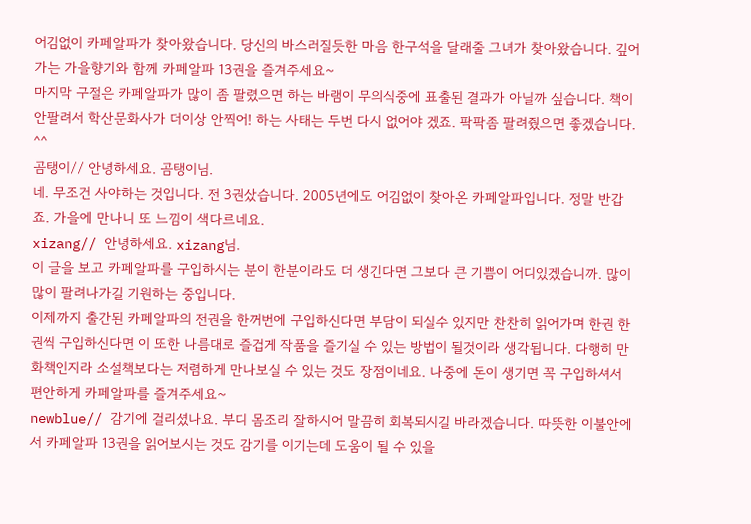어김없이 카페알파가 찾아왔습니다. 당신의 바스러질듯한 마음 한구석을 달래줄 그녀가 찾아왔습니다. 깊어가는 가을향기와 함께 카페알파 13권을 즐겨주세요~
마지막 구절은 카페알파가 많이 좀 팔렸으면 하는 바램이 무의식중에 표출된 결과가 아닐까 싶습니다. 책이 안팔려서 학산문화사가 더이상 안찍어! 하는 사태는 두번 다시 없어야 겠죠. 팍팍좀 팔려줬으면 좋겠습니다. ^^
곰탱이// 안녕하세요. 곰탱이님.
네. 무조건 사야하는 것입니다. 전 3권샀습니다. 2005년에도 어김없이 찾아온 카페알파입니다. 정말 반갑죠. 가을에 만나니 또 느낌이 색다르네요.
xizang// 안녕하세요. xizang님.
이 글을 보고 카페알파를 구입하시는 분이 한분이라도 더 생긴다면 그보다 큰 기쁨이 어디있겠습니까. 많이 많이 팔려나가길 기원하는 중입니다.
이제까지 출간된 카페알파의 전권을 한꺼번에 구입하신다면 부담이 되실수 있지만 찬찬히 읽어가며 한권 한권씩 구입하신다면 이 또한 나름대로 즐겁게 작품을 즐기실 수 있는 방법이 될것이라 생각됩니다. 다행히 만화책인지라 소설책보다는 저렴하게 만나보실 수 있는 것도 장점이네요. 나중에 돈이 생기면 꼭 구입하셔서 편안하게 카페알파를 즐겨주세요~
newblue// 감기에 걸리셨나요. 부디 몸조리 잘하시어 말끔히 회복되시길 바라겠습니다. 따뜻한 이불안에서 카페알파 13권을 읽어보시는 것도 감기를 이기는데 도움이 될 수 있을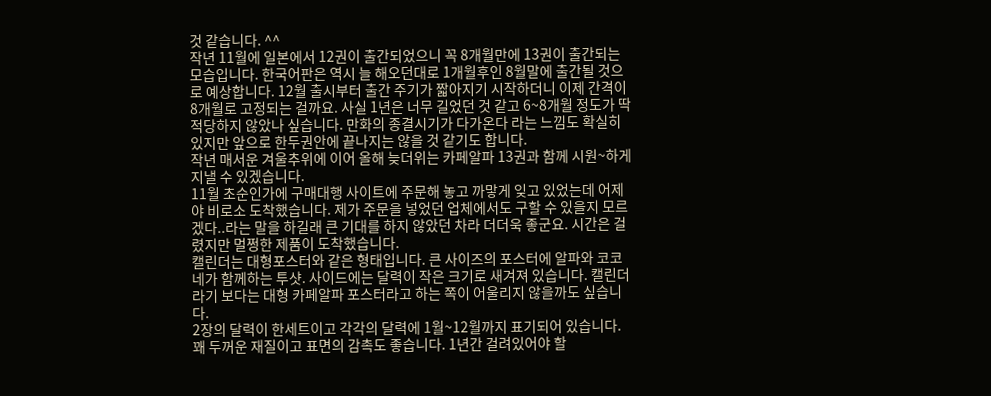것 같습니다. ^^
작년 11월에 일본에서 12권이 출간되었으니 꼭 8개월만에 13권이 출간되는 모습입니다. 한국어판은 역시 늘 해오던대로 1개월후인 8월말에 출간될 것으로 예상합니다. 12월 출시부터 출간 주기가 짧아지기 시작하더니 이제 간격이 8개월로 고정되는 걸까요. 사실 1년은 너무 길었던 것 같고 6~8개월 정도가 딱 적당하지 않았나 싶습니다. 만화의 종결시기가 다가온다 라는 느낌도 확실히 있지만 앞으로 한두권안에 끝나지는 않을 것 같기도 합니다.
작년 매서운 겨울추위에 이어 올해 늦더위는 카페알파 13권과 함께 시원~하게 지낼 수 있겠습니다.
11월 초순인가에 구매대행 사이트에 주문해 놓고 까맣게 잊고 있었는데 어제야 비로소 도착했습니다. 제가 주문을 넣었던 업체에서도 구할 수 있을지 모르겠다..라는 말을 하길래 큰 기대를 하지 않았던 차라 더더욱 좋군요. 시간은 걸렸지만 멀쩡한 제품이 도착했습니다.
캘린더는 대형포스터와 같은 형태입니다. 큰 사이즈의 포스터에 알파와 코코네가 함께하는 투샷. 사이드에는 달력이 작은 크기로 새겨져 있습니다. 캘린더라기 보다는 대형 카페알파 포스터라고 하는 쪽이 어울리지 않을까도 싶습니다.
2장의 달력이 한세트이고 각각의 달력에 1월~12월까지 표기되어 있습니다. 꽤 두꺼운 재질이고 표면의 감촉도 좋습니다. 1년간 걸려있어야 할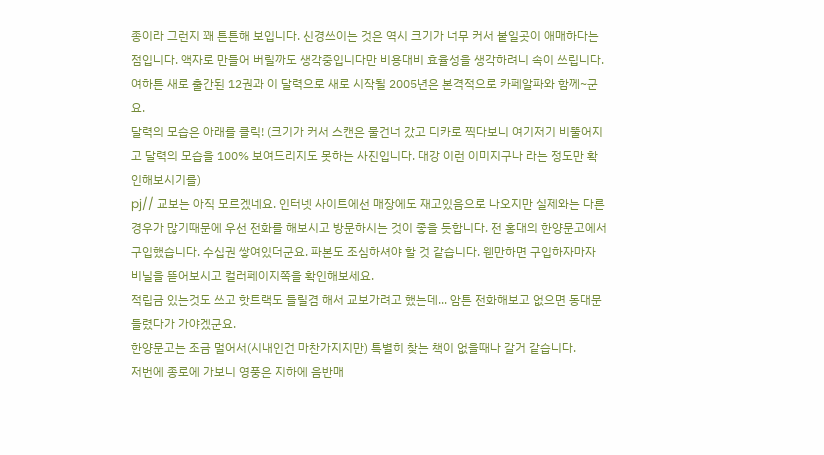종이라 그런지 꽤 튼튼해 보입니다. 신경쓰이는 것은 역시 크기가 너무 커서 붙일곳이 애매하다는 점입니다. 액자로 만들어 버릴까도 생각중입니다만 비용대비 효율성을 생각하려니 속이 쓰립니다.
여하튼 새로 출간된 12권과 이 달력으로 새로 시작될 2005년은 본격적으로 카페알파와 함께~군요.
달력의 모습은 아래를 클릭! (크기가 커서 스캔은 물건너 갔고 디카로 찍다보니 여기저기 비뚤어지고 달력의 모습을 100% 보여드리지도 못하는 사진입니다. 대강 이런 이미지구나 라는 정도만 확인해보시기를)
pj// 교보는 아직 모르겠네요. 인터넷 사이트에선 매장에도 재고있음으로 나오지만 실제와는 다른경우가 많기때문에 우선 전화를 해보시고 방문하시는 것이 좋을 듯합니다. 전 홍대의 한양문고에서 구입했습니다. 수십권 쌓여있더군요. 파본도 조심하셔야 할 것 같습니다. 웬만하면 구입하자마자 비닐을 뜯어보시고 컬러페이지쪽을 확인해보세요.
적립금 있는것도 쓰고 핫트랙도 들릴겸 해서 교보가려고 했는데... 암튼 전화해보고 없으면 동대문 들렸다가 가야겠군요.
한양문고는 조금 멀어서(시내인건 마찬가지지만) 특별히 찾는 책이 없을때나 갈거 같습니다.
저번에 종로에 가보니 영풍은 지하에 음반매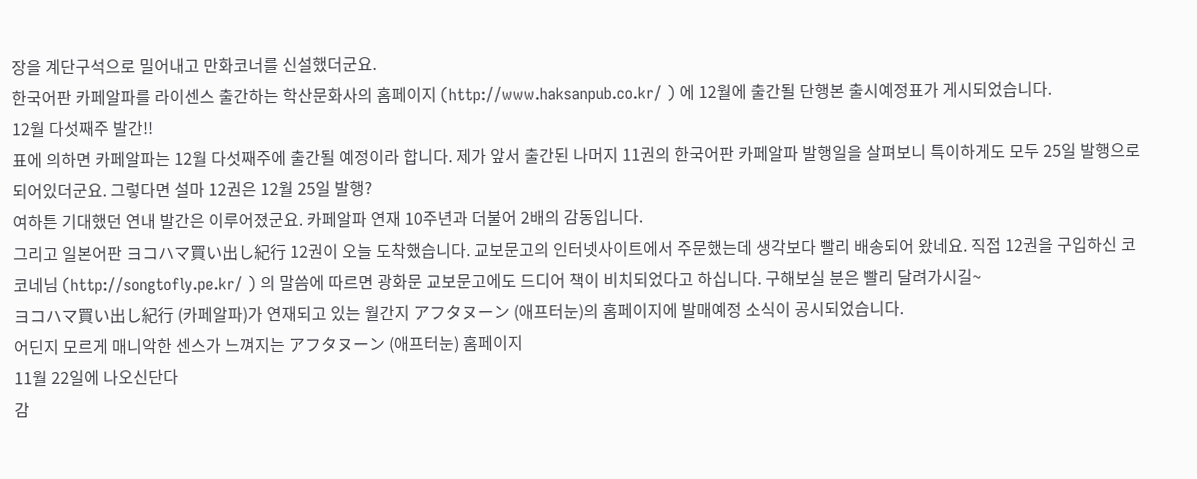장을 계단구석으로 밀어내고 만화코너를 신설했더군요.
한국어판 카페알파를 라이센스 출간하는 학산문화사의 홈페이지 (http://www.haksanpub.co.kr/ ) 에 12월에 출간될 단행본 출시예정표가 게시되었습니다.
12월 다섯째주 발간!!
표에 의하면 카페알파는 12월 다섯째주에 출간될 예정이라 합니다. 제가 앞서 출간된 나머지 11권의 한국어판 카페알파 발행일을 살펴보니 특이하게도 모두 25일 발행으로 되어있더군요. 그렇다면 설마 12권은 12월 25일 발행?
여하튼 기대했던 연내 발간은 이루어졌군요. 카페알파 연재 10주년과 더불어 2배의 감동입니다.
그리고 일본어판 ヨコハマ買い出し紀行 12권이 오늘 도착했습니다. 교보문고의 인터넷사이트에서 주문했는데 생각보다 빨리 배송되어 왔네요. 직접 12권을 구입하신 코코네님 (http://songtofly.pe.kr/ ) 의 말씀에 따르면 광화문 교보문고에도 드디어 책이 비치되었다고 하십니다. 구해보실 분은 빨리 달려가시길~
ヨコハマ買い出し紀行 (카페알파)가 연재되고 있는 월간지 アフタヌーン (애프터눈)의 홈페이지에 발매예정 소식이 공시되었습니다.
어딘지 모르게 매니악한 센스가 느껴지는 アフタヌーン (애프터눈) 홈페이지
11월 22일에 나오신단다
감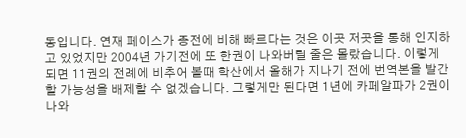동입니다. 연재 페이스가 종전에 비해 빠르다는 것은 이곳 저곳을 통해 인지하고 있었지만 2004년 가기전에 또 한권이 나와버릴 줄은 몰랐습니다. 이렇게 되면 11권의 전례에 비추어 볼때 학산에서 올해가 지나기 전에 번역본을 발간할 가능성을 배제할 수 없겠습니다. 그렇게만 된다면 1년에 카페알파가 2권이 나와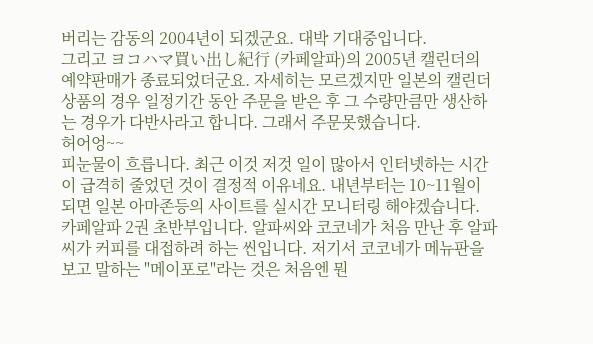버리는 감동의 2004년이 되겠군요. 대박 기대중입니다.
그리고 ヨコハマ買い出し紀行 (카페알파)의 2005년 캘린더의 예약판매가 종료되었더군요. 자세히는 모르겠지만 일본의 캘린더 상품의 경우 일정기간 동안 주문을 받은 후 그 수량만큼만 생산하는 경우가 다반사라고 합니다. 그래서 주문못했습니다.
허어엉~~
피눈물이 흐릅니다. 최근 이것 저것 일이 많아서 인터넷하는 시간이 급격히 줄었던 것이 결정적 이유네요. 내년부터는 10~11월이 되면 일본 아마존등의 사이트를 실시간 모니터링 해야겠습니다.
카페알파 2권 초반부입니다. 알파씨와 코코네가 처음 만난 후 알파씨가 커피를 대접하려 하는 씬입니다. 저기서 코코네가 메뉴판을 보고 말하는 "메이포로"라는 것은 처음엔 뭔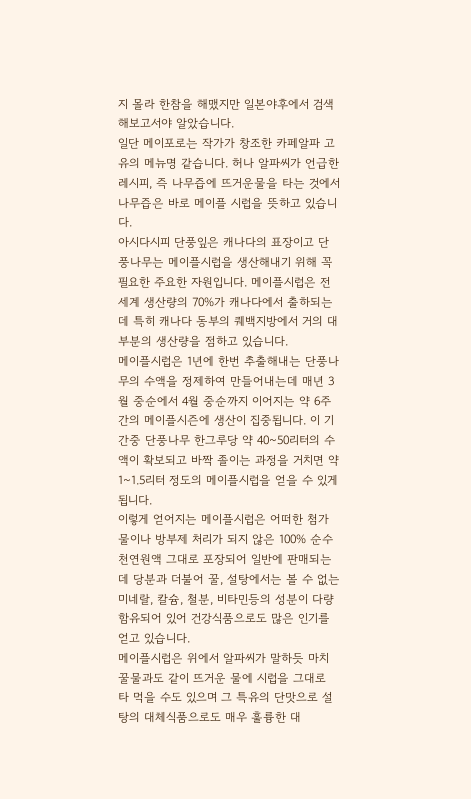지 몰라 한참을 해맸지만 일본야후에서 검색해보고서야 알았습니다.
일단 메이포로는 작가가 창조한 카페알파 고유의 메뉴명 같습니다. 허나 알파씨가 언급한 레시피, 즉 나무즙에 뜨거운물을 타는 것에서 나무즙은 바로 메이플 시럽을 뜻하고 있습니다.
아시다시피 단풍잎은 캐나다의 표장이고 단풍나무는 메이플시럽을 생산해내기 위해 꼭 필요한 주요한 자원입니다. 메이플시럽은 전세계 생산량의 70%가 캐나다에서 출하되는데 특히 캐나다 동부의 퀘백지방에서 거의 대부분의 생산량을 점하고 있습니다.
메이플시럽은 1년에 한번 추출해내는 단풍나무의 수액을 정제하여 만들어내는데 매년 3월 중순에서 4월 중순까지 이어지는 약 6주간의 메이플시즌에 생산이 집중됩니다. 이 기간중 단풍나무 한그루당 약 40~50리터의 수액이 확보되고 바짝 졸이는 과정을 거치면 약 1~1.5리터 정도의 메이플시럽을 얻을 수 있게 됩니다.
이렇게 얻어지는 메이플시럽은 어떠한 첨가물이나 방부제 처리가 되지 않은 100% 순수 천연원액 그대로 포장되어 일반에 판매되는데 당분과 더불어 꿀, 설탕에서는 볼 수 없는 미네랄, 칼슘, 철분, 비타민등의 성분이 다량함유되어 있어 건강식품으로도 많은 인기를 얻고 있습니다.
메이플시럽은 위에서 알파씨가 말하듯 마치 꿀물과도 같이 뜨거운 물에 시럽을 그대로 타 먹을 수도 있으며 그 특유의 단맛으로 설탕의 대체식품으로도 매우 훌륭한 대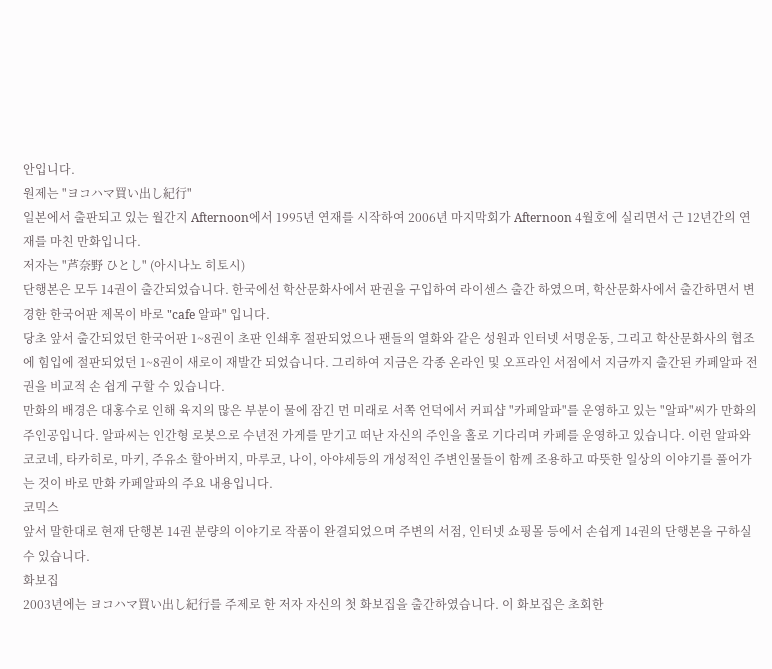안입니다.
원제는 "ヨコハマ買い出し紀行"
일본에서 출판되고 있는 월간지 Afternoon에서 1995년 연재를 시작하여 2006년 마지막회가 Afternoon 4월호에 실리면서 근 12년간의 연재를 마친 만화입니다.
저자는 "芦奈野 ひとし" (아시나노 히토시)
단행본은 모두 14권이 출간되었습니다. 한국에선 학산문화사에서 판권을 구입하여 라이센스 출간 하였으며, 학산문화사에서 출간하면서 변경한 한국어판 제목이 바로 "cafe 알파" 입니다.
당초 앞서 출간되었던 한국어판 1~8권이 초판 인쇄후 절판되었으나 팬들의 열화와 같은 성원과 인터넷 서명운동, 그리고 학산문화사의 협조에 힘입에 절판되었던 1~8권이 새로이 재발간 되었습니다. 그리하여 지금은 각종 온라인 및 오프라인 서점에서 지금까지 출간된 카페알파 전권을 비교적 손 쉽게 구할 수 있습니다.
만화의 배경은 대홍수로 인해 육지의 많은 부분이 물에 잠긴 먼 미래로 서쪽 언덕에서 커피샵 "카페알파"를 운영하고 있는 "알파"씨가 만화의 주인공입니다. 알파씨는 인간형 로봇으로 수년전 가게를 맏기고 떠난 자신의 주인을 홀로 기다리며 카페를 운영하고 있습니다. 이런 알파와 코코네, 타카히로, 마키, 주유소 할아버지, 마루코, 나이, 아야세등의 개성적인 주변인물들이 함께 조용하고 따뜻한 일상의 이야기를 풀어가는 것이 바로 만화 카페알파의 주요 내용입니다.
코믹스
앞서 말한대로 현재 단행본 14권 분량의 이야기로 작품이 완결되었으며 주변의 서점, 인터넷 쇼핑몰 등에서 손쉽게 14권의 단행본을 구하실 수 있습니다.
화보집
2003년에는 ヨコハマ買い出し紀行를 주제로 한 저자 자신의 첫 화보집을 출간하였습니다. 이 화보집은 초회한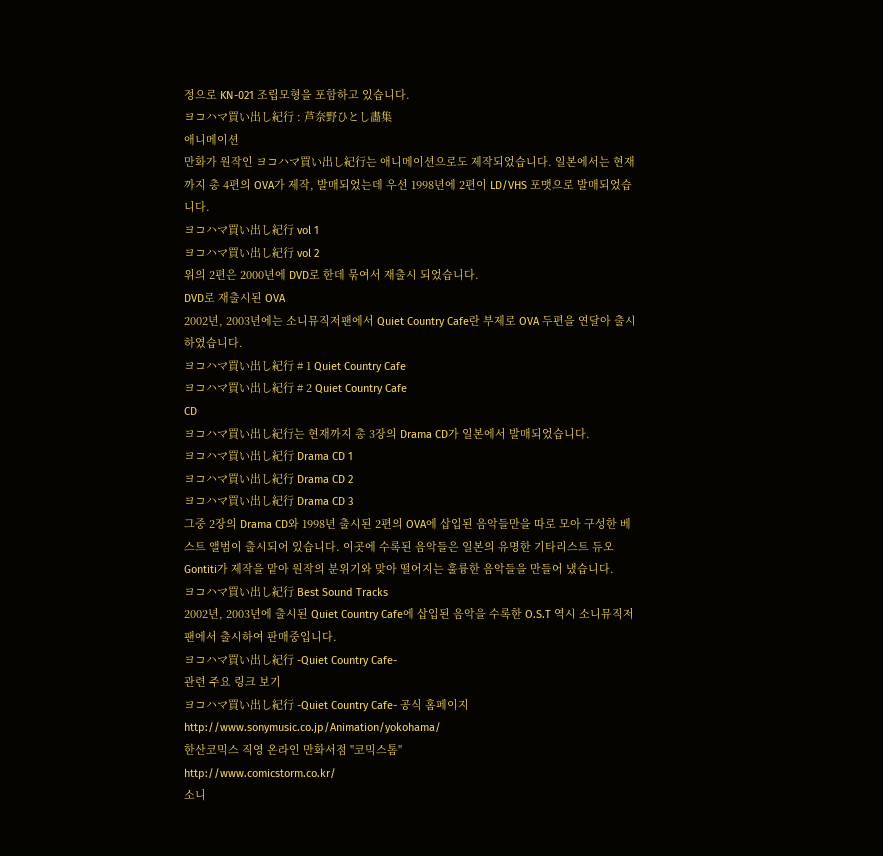정으로 KN-021 조립모형을 포함하고 있습니다.
ヨコハマ買い出し紀行 : 芦奈野ひとし畵集
애니메이션
만화가 원작인 ヨコハマ買い出し紀行는 애니메이션으로도 제작되었습니다. 일본에서는 현재까지 총 4편의 OVA가 제작, 발매되었는데 우선 1998년에 2편이 LD/VHS 포맷으로 발매되었습니다.
ヨコハマ買い出し紀行 vol 1
ヨコハマ買い出し紀行 vol 2
위의 2편은 2000년에 DVD로 한데 묶여서 재출시 되었습니다.
DVD로 재출시된 OVA
2002년, 2003년에는 소니뮤직저팬에서 Quiet Country Cafe란 부제로 OVA 두편을 연달아 출시 하였습니다.
ヨコハマ買い出し紀行 # 1 Quiet Country Cafe
ヨコハマ買い出し紀行 # 2 Quiet Country Cafe
CD
ヨコハマ買い出し紀行는 현재까지 총 3장의 Drama CD가 일본에서 발매되었습니다.
ヨコハマ買い出し紀行 Drama CD 1
ヨコハマ買い出し紀行 Drama CD 2
ヨコハマ買い出し紀行 Drama CD 3
그중 2장의 Drama CD와 1998년 출시된 2편의 OVA에 삽입된 음악들만을 따로 모아 구성한 베스트 앨범이 출시되어 있습니다. 이곳에 수록된 음악들은 일본의 유명한 기타리스트 듀오 Gontiti가 제작을 맡아 원작의 분위기와 맞아 떨어지는 훌륭한 음악들을 만들어 냈습니다.
ヨコハマ買い出し紀行 Best Sound Tracks
2002년, 2003년에 출시된 Quiet Country Cafe에 삽입된 음악을 수록한 O.S.T 역시 소니뮤직저팬에서 출시하여 판매중입니다.
ヨコハマ買い出し紀行 -Quiet Country Cafe-
관련 주요 링크 보기
ヨコハマ買い出し紀行 -Quiet Country Cafe- 공식 홈페이지
http://www.sonymusic.co.jp/Animation/yokohama/
한산코믹스 직영 온라인 만화서점 "코믹스톰"
http://www.comicstorm.co.kr/
소니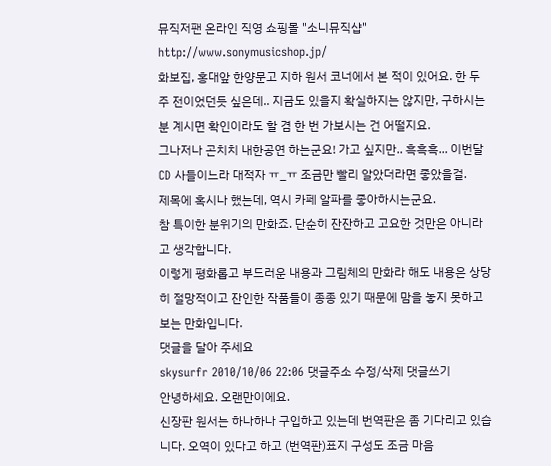뮤직저팬 온라인 직영 쇼핑몰 "소니뮤직샵"
http://www.sonymusicshop.jp/
화보집, 홍대앞 한양문고 지하 원서 코너에서 본 적이 있어요. 한 두 주 전이었던듯 싶은데.. 지금도 있을지 확실하지는 않지만, 구하시는 분 계시면 확인이라도 할 겸 한 번 가보시는 건 어떨지요.
그나저나 곤치치 내한공연 하는군요! 가고 싶지만.. 흑흑흑... 이번달 CD 사들이느라 대적자 ㅠ_ㅠ 조금만 빨리 알았더라면 좋았을걸.
제목에 혹시나 했는데, 역시 카페 알파를 좋아하시는군요.
참 특이한 분위기의 만화죠. 단순히 잔잔하고 고요한 것만은 아니라고 생각합니다.
이렇게 평화롭고 부드러운 내용과 그림체의 만화라 해도 내용은 상당히 절망적이고 잔인한 작품들이 종종 있기 때문에 맘을 놓지 못하고 보는 만화입니다.
댓글을 달아 주세요
skysurfr 2010/10/06 22:06 댓글주소 수정/삭제 댓글쓰기
안녕하세요. 오랜만이에요.
신장판 원서는 하나하나 구입하고 있는데 번역판은 좀 기다리고 있습니다. 오역이 있다고 하고 (번역판)표지 구성도 조금 마음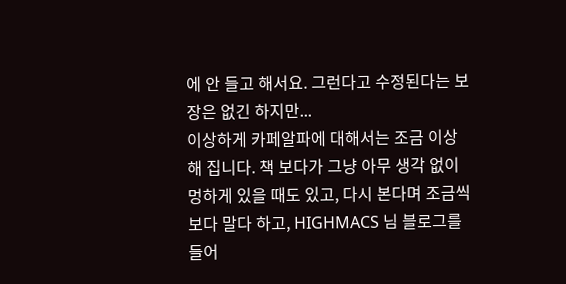에 안 들고 해서요. 그런다고 수정된다는 보장은 없긴 하지만...
이상하게 카페알파에 대해서는 조금 이상해 집니다. 책 보다가 그냥 아무 생각 없이 멍하게 있을 때도 있고, 다시 본다며 조금씩 보다 말다 하고, HIGHMACS 님 블로그를 들어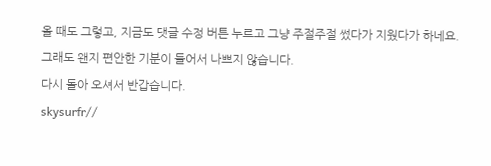올 때도 그렇고, 지금도 댓글 수정 버튼 누르고 그냥 주절주절 썼다가 지웠다가 하네요.
그래도 왠지 편안한 기분이 들어서 나쁘지 않습니다.
다시 돌아 오셔서 반갑습니다.
skysurfr//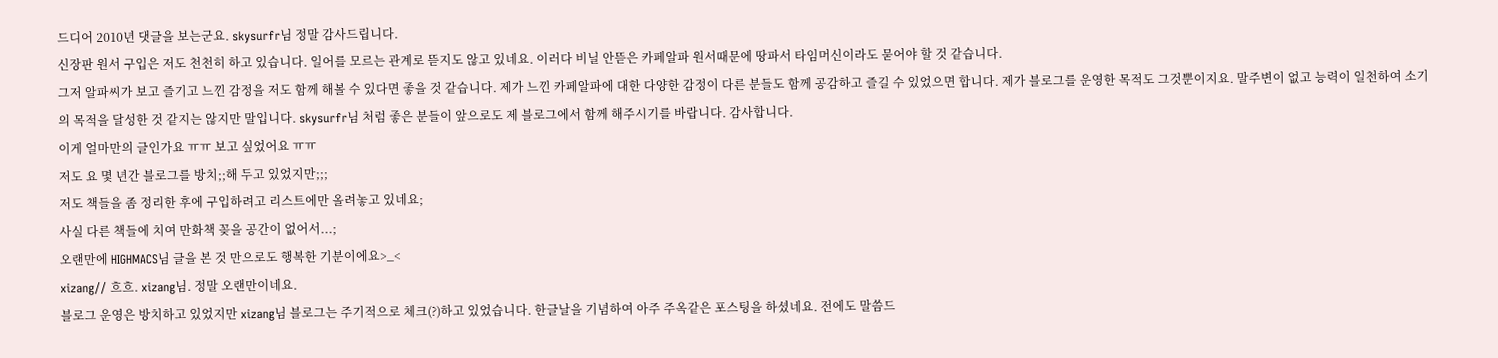드디어 2010년 댓글을 보는군요. skysurfr님 정말 감사드립니다.
신장판 원서 구입은 저도 천천히 하고 있습니다. 일어를 모르는 관계로 뜯지도 않고 있네요. 이러다 비닐 안뜯은 카페알파 원서때문에 땅파서 타임머신이라도 묻어야 할 것 같습니다.
그저 알파씨가 보고 즐기고 느낀 감정을 저도 함께 해볼 수 있다면 좋을 것 같습니다. 제가 느낀 카페알파에 대한 다양한 감정이 다른 분들도 함께 공감하고 즐길 수 있었으면 합니다. 제가 블로그를 운영한 목적도 그것뿐이지요. 말주변이 없고 능력이 일천하여 소기의 목적을 달성한 것 같지는 않지만 말입니다. skysurfr님 처럼 좋은 분들이 앞으로도 제 블로그에서 함께 해주시기를 바랍니다. 감사합니다.
이게 얼마만의 글인가요 ㅠㅠ 보고 싶었어요 ㅠㅠ
저도 요 몇 년간 블로그를 방치;;해 두고 있었지만;;;
저도 책들을 좀 정리한 후에 구입하려고 리스트에만 올려놓고 있네요;
사실 다른 책들에 치여 만화책 꽂을 공간이 없어서...;
오랜만에 HIGHMACS님 글을 본 것 만으로도 행복한 기분이에요>_<
xizang// 흐흐. xizang님. 정말 오랜만이네요.
블로그 운영은 방치하고 있었지만 xizang님 블로그는 주기적으로 체크(?)하고 있었습니다. 한글날을 기념하여 아주 주옥같은 포스팅을 하셨네요. 전에도 말씀드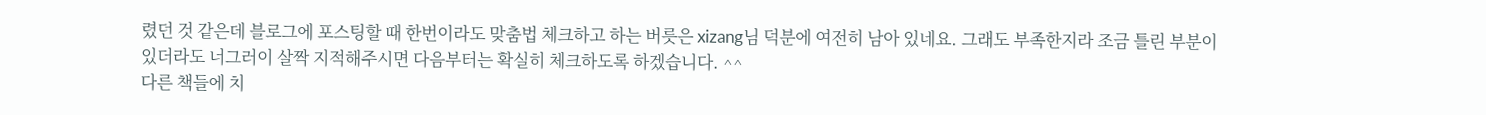렸던 것 같은데 블로그에 포스팅할 때 한번이라도 맞춤법 체크하고 하는 버릇은 xizang님 덕분에 여전히 남아 있네요. 그래도 부족한지라 조금 틀린 부분이 있더라도 너그러이 살짝 지적해주시면 다음부터는 확실히 체크하도록 하겠습니다. ^^
다른 책들에 치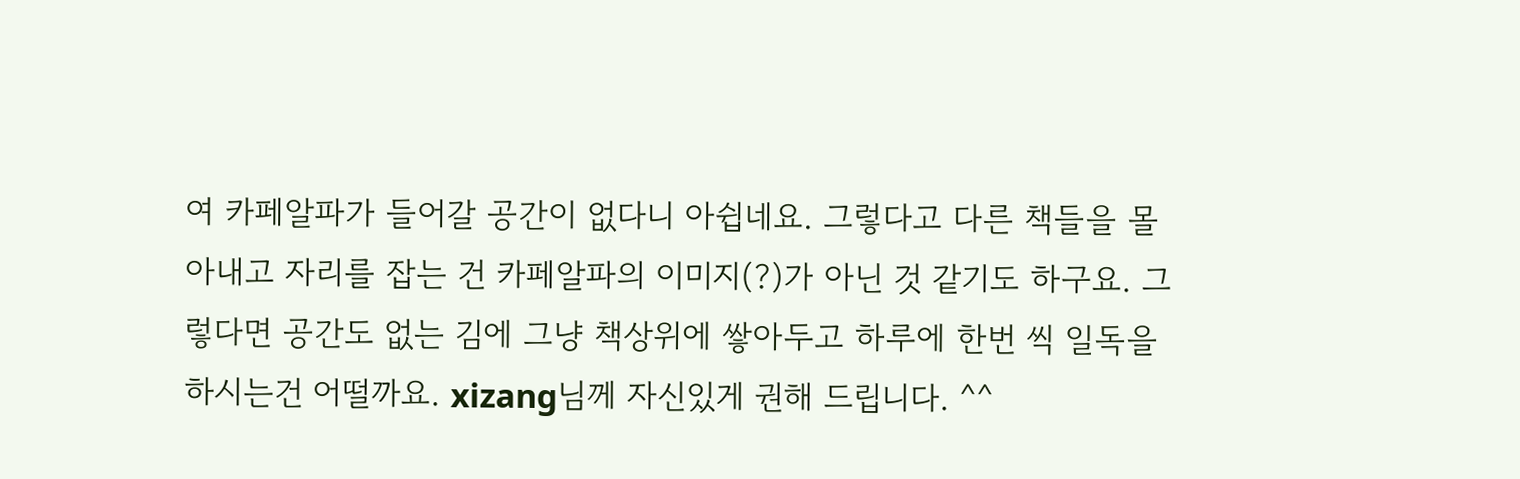여 카페알파가 들어갈 공간이 없다니 아쉽네요. 그렇다고 다른 책들을 몰아내고 자리를 잡는 건 카페알파의 이미지(?)가 아닌 것 같기도 하구요. 그렇다면 공간도 없는 김에 그냥 책상위에 쌓아두고 하루에 한번 씩 일독을 하시는건 어떨까요. xizang님께 자신있게 권해 드립니다. ^^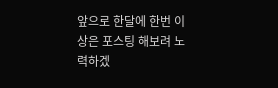앞으로 한달에 한번 이상은 포스팅 해보려 노력하겠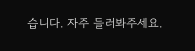습니다. 자주 들러봐주세요.